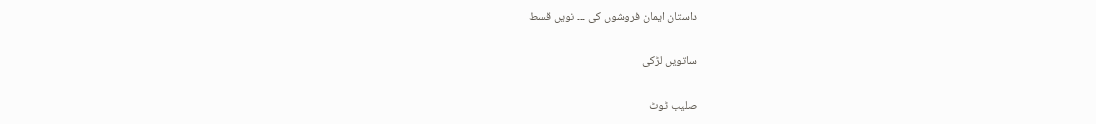داستان ایمان فروشوں کی ۔۔۔ نویں قسط

ساتویں لڑکی

صلیب ٹوٹ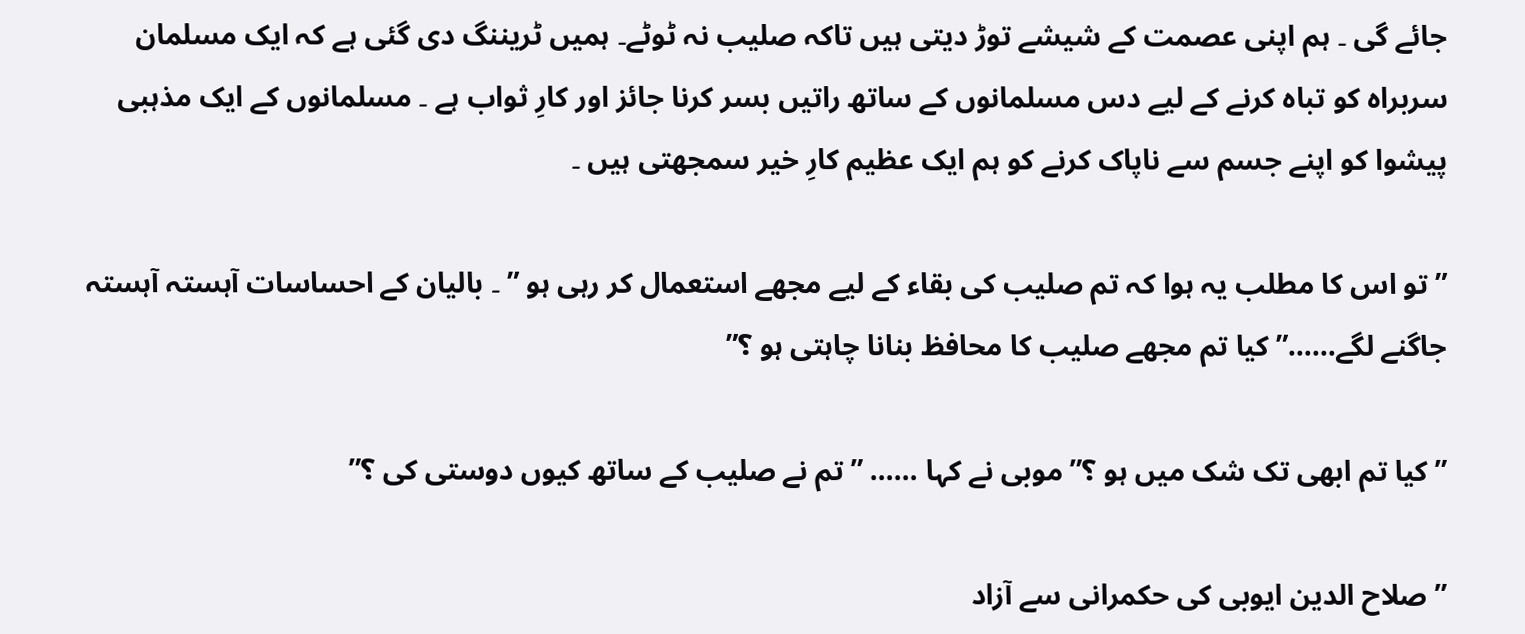جائے گی ۔ ہم اپنی عصمت کے شیشے توڑ دیتی ہیں تاکہ صلیب نہ ٹوٹے۔ ہمیں ٹریننگ دی گئی ہے کہ ایک مسلمان سربراہ کو تباہ کرنے کے لیے دس مسلمانوں کے ساتھ راتیں بسر کرنا جائز اور کارِ ثواب ہے ۔ مسلمانوں کے ایک مذہبی پیشوا کو اپنے جسم سے ناپاک کرنے کو ہم ایک عظیم کارِ خیر سمجھتی ہیں ۔

” تو اس کا مطلب یہ ہوا کہ تم صلیب کی بقاء کے لیے مجھے استعمال کر رہی ہو ” ۔ بالیان کے احساسات آہستہ آہستہ جاگنے لگے……”کیا تم مجھے صلیب کا محافظ بنانا چاہتی ہو ؟”

” کیا تم ابھی تک شک میں ہو ؟” موبی نے کہا …… ” تم نے صلیب کے ساتھ کیوں دوستی کی ؟”

” صلاح الدین ایوبی کی حکمرانی سے آزاد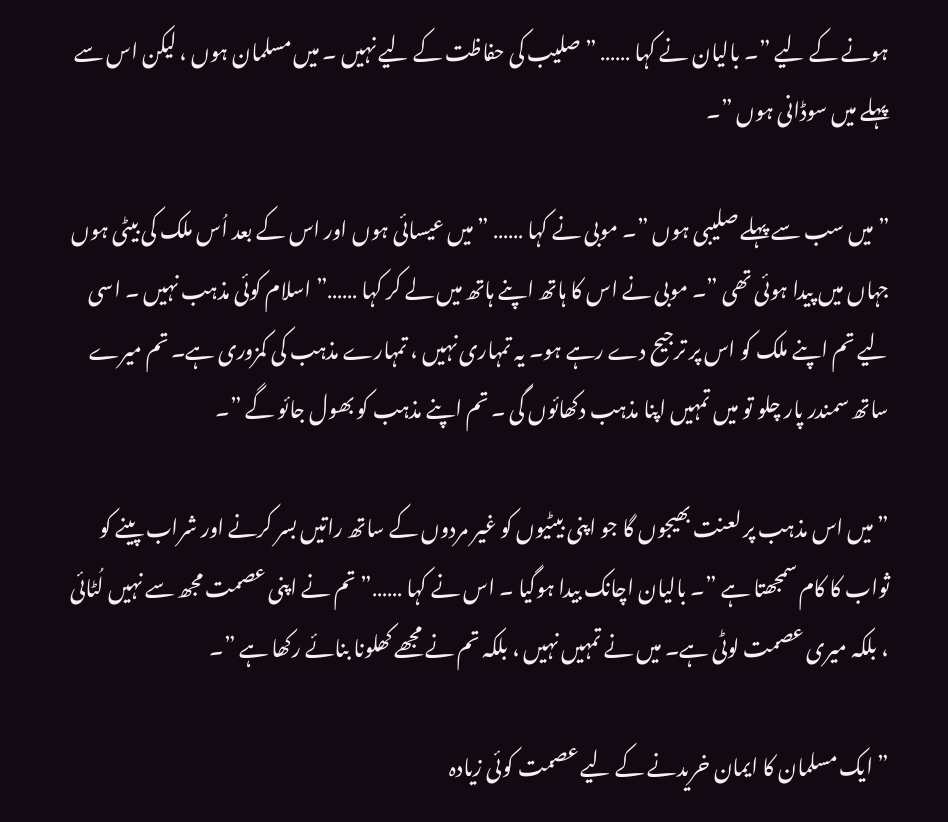ہونے کے لیے ”۔ بالیان نے کہا …… ” صلیب کی حفاظت کے لیے نہیں ۔ میں مسلمان ہوں ، لیکن اس سے پہلے میں سوڈانی ہوں ”۔

” میں سب سے پہلے صلیبی ہوں ”۔ موبی نے کہا …… ” میں عیسائی ہوں اور اس کے بعد اُس ملک کی بیٹی ہوں جہاں میں پیدا ہوئی تھی ”۔ موبی نے اس کا ہاتھ اپنے ہاتھ میں لے کر کہا ……” اسلام کوئی مذہب نہیں ۔ اسی لیے تم اپنے ملک کو اس پر ترجیح دے رہے ہو۔ یہ تمہاری نہیں ، تمہارے مذہب کی کمزوری ہے۔ تم میرے ساتھ سمندر پار چلو تو میں تمہیں اپنا مذہب دکھائوں گی ۔ تم اپنے مذہب کو بھول جائو گے ”۔

” میں اس مذہب پر لعنت بھیجوں گا جو اپنی بیٹیوں کو غیر مردوں کے ساتھ راتیں بسر کرنے اور شراب پینے کو ثواب کا کام سمجھتا ہے ”۔ بالیان اچانک بیدا ہوگیا ۔ اس نے کہا ……” تم نے اپنی عصمت مجھ سے نہیں لُٹائی ، بلکہ میری عصمت لوٹی ہے۔ میں نے تمہیں نہیں ، بلکہ تم نے مجھے کھلونا بنائے رکھا ہے ”۔

” ایک مسلمان کا ایمان خریدنے کے لیے عصمت کوئی زیادہ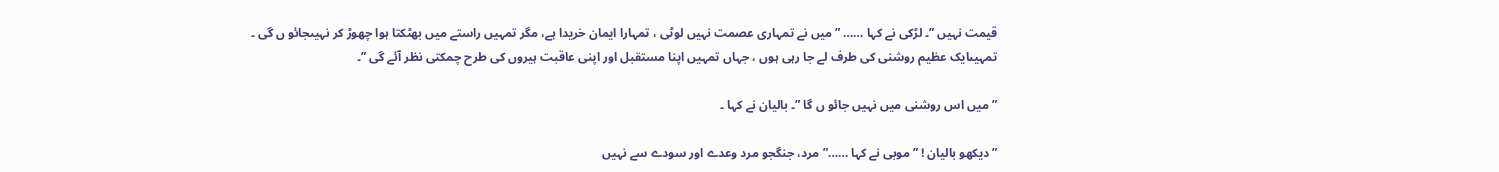قیمت نہیں ”۔ لڑکی نے کہا …… ” میں نے تمہاری عصمت نہیں لوٹی ، تمہارا ایمان خریدا ہے، مگر تمہیں راستے میں بھٹکتا ہوا چھوڑ کر نہیںجائو ں گی ۔ تمہیںایک عظیم روشنی کی طرف لے جا رہی ہوں ، جہاں تمہیں اپنا مستقبل اور اپنی عاقبت ہیروں کی طرح چمکتی نظر آئے گی ”۔

” میں اس روشنی میں نہیں جائو ں گا ”۔ بالیان نے کہا ۔

” دیکھو بالیان ! ” موبی نے کہا ……” مرد، جنگجو مرد وعدے اور سودے سے نہیں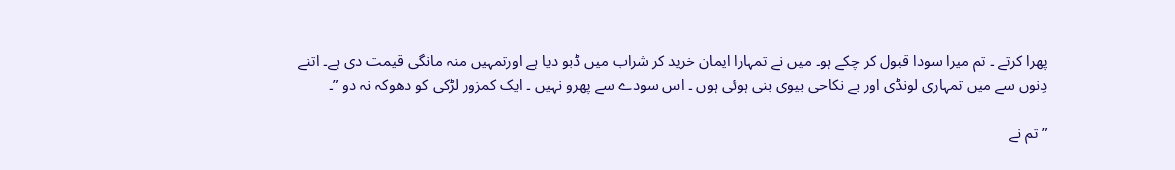پھرا کرتے ۔ تم میرا سودا قبول کر چکے ہو۔ میں نے تمہارا ایمان خرید کر شراب میں ڈبو دیا ہے اورتمہیں منہ مانگی قیمت دی ہے۔ اتنے دِنوں سے میں تمہاری لونڈی اور بے نکاحی بیوی بنی ہوئی ہوں ۔ اس سودے سے پھرو نہیں ۔ ایک کمزور لڑکی کو دھوکہ نہ دو ”۔

” تم نے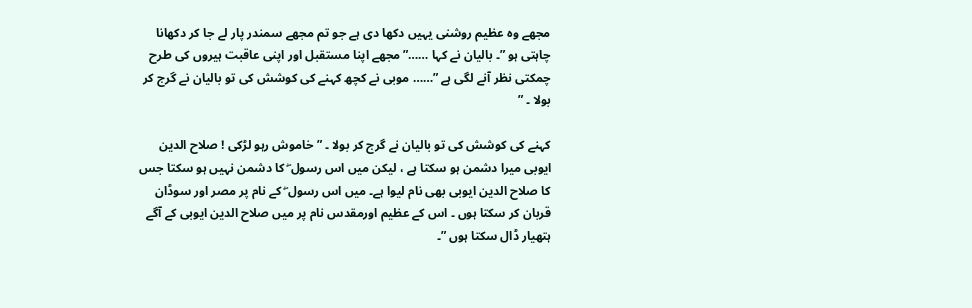مجھے وہ عظیم روشنی یہیں دکھا دی ہے جو تم مجھے سمندر پار لے جا کر دکھانا چاہتی ہو ”۔ بالیان نے کہا ……” مجھے اپنا مستقبل اور اپنی عاقبت ہیروں کی طرح چمکتی نظر آنے لگی ہے ”…… موبی نے کچھ کہنے کی کوشش کی تو بالیان نے گرج کر بولا ۔ ”

کہنے کی کوشش کی تو بالیان نے گرج کر بولا ۔ ” خاموش رہو لڑکی ! صلاح الدین ایوبی میرا دشمن ہو سکتا ہے ، لیکن میں اس رسول ۖ کا دشمن نہیں ہو سکتا جس کا صلاح الدین ایوبی بھی نام لیوا ہے۔ میں اس رسول ۖ کے نام پر مصر اور سوڈان قربان کر سکتا ہوں ۔ اس کے عظیم اورمقدس نام پر میں صلاح الدین ایوبی کے آگے ہتھیار ڈال سکتا ہوں ”۔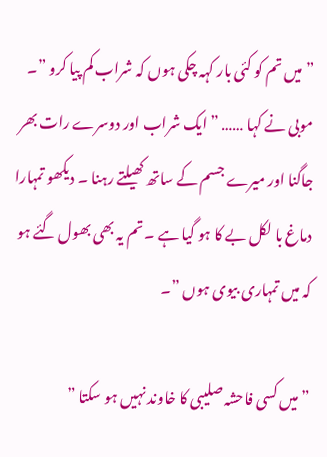” میں تم کو کئی بار کہہ چکی ہوں کہ شراب کم پیا کرو ”۔ موبی نے کہا …… ” ایک شراب اور دوسرے رات بھر جاگنا اور میرے جسم کے ساتھ کھیلتے رہنا ۔ دیکھو تمہارا دماغ با لکل بے کا ہو گیا ہے ۔ تم یہ بھی بھول گئے ہو کہ میں تمہاری بیوی ہوں ”۔

” میں کسی فاحشہ صلیبی کا خاوند نہیں ہو سکتا ”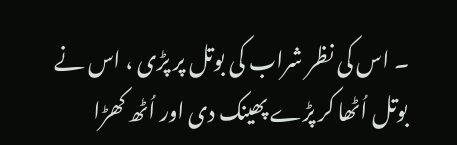۔ اس کی نظر شراب کی بوتل پر پڑی ، اس نے بوتل اُٹھا کر پڑے پھینک دی اور اُٹھ کھڑا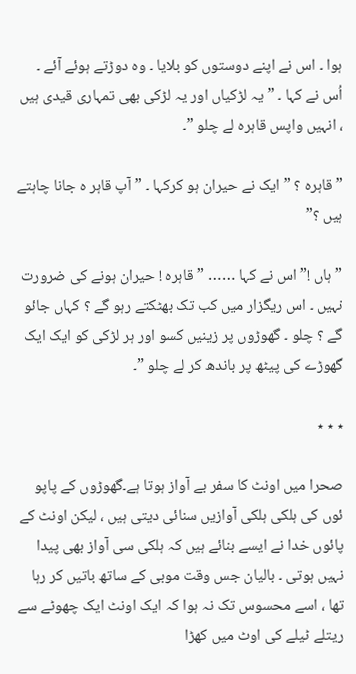ہوا ۔ اس نے اپنے دوستوں کو بلایا ۔ وہ دوڑتے ہوئے آئے ۔ اُس نے کہا ۔ ” یہ لڑکیاں اور یہ لڑکی بھی تمہاری قیدی ہیں ، انہیں واپس قاہرہ لے چلو ”۔

” قاہرہ ؟ ” ایک نے حیران ہو کرکہا ۔ ”آپ قاہر ہ جانا چاہتے ہیں ؟”

”ہاں !”اس نے کہا …… ” قاہرہ ! حیران ہونے کی ضرورت نہیں ۔ اس ریگزار میں کب تک بھٹکتے رہو گے ؟ کہاں جائو گے ؟ چلو ۔ گھوڑوں پر زینیں کسو اور ہر لڑکی کو ایک ایک گھوڑے کی پیٹھ پر باندھ کر لے چلو ”۔

٭ ٭ ٭

صحرا میں اونٹ کا سفر بے آواز ہوتا ہے۔گھوڑوں کے پاپو ئوں کی ہلکی ہلکی آوازیں سنائی دیتی ہیں ، لیکن اونٹ کے پائوں خدا نے ایسے بنائے ہیں کہ ہلکی سی آواز بھی پیدا نہیں ہوتی ۔ بالیان جس وقت موبی کے ساتھ باتیں کر رہا تھا ، اسے محسوس تک نہ ہوا کہ ایک اونٹ ایک چھوٹے سے ریتلے ٹیلے کی اوٹ میں کھڑا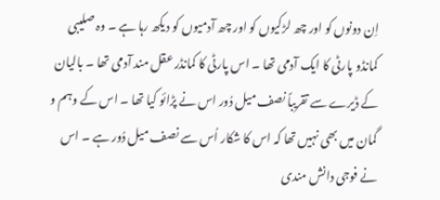اِن دونوں کو اور چھ لڑکیوں کو اور چھ آدمیوں کو دیکھ رہا ہے ۔ وہ صلیبی کمانڈو پارٹی کا ایک آدمی تھا ۔ اس پارٹی کا کمانڈر عقل مند آدمی تھا ۔ بالیان کے ڈیرے سے تقریباً نصف میل دُور اس نے پڑائو کیا تھا ۔ اس کے وہم و گمان میں بھی نہیں تھا کہ اس کا شکار اُس سے نصف میل دُور ہے ۔ اس نے فوجی دانش مندی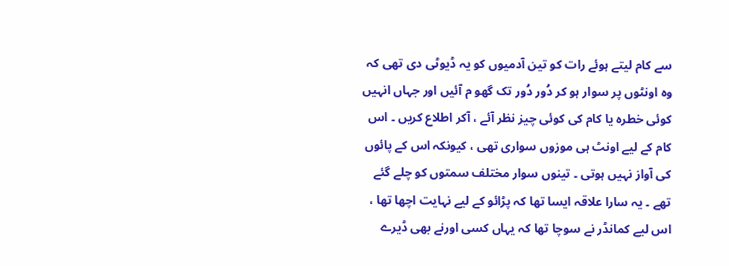سے کام لیتے ہوئے رات کو تین آدمیوں کو یہ ڈیوٹی دی تھی کہ وہ اونٹوں پر سوار ہو کر دُور دُور تک گھو م آئیں اور جہاں انہیں کوئی خطرہ یا کام کی کوئی چیز نظر آئے ، آکر اطلاع کریں ۔ اس کام کے لیے اونٹ ہی موزوں سواری تھی ، کیونکہ اس کے پائوں کی آواز نہیں ہوتی ۔ تینوں سوار مختلف سمتوں کو چلے گئے تھے ۔ یہ سارا علاقہ ایسا تھا کہ پڑائو کے لیے نہایت اچھا تھا ، اس لیے کمانڈر نے سوچا تھا کہ یہاں کسی اورنے بھی ڈیرے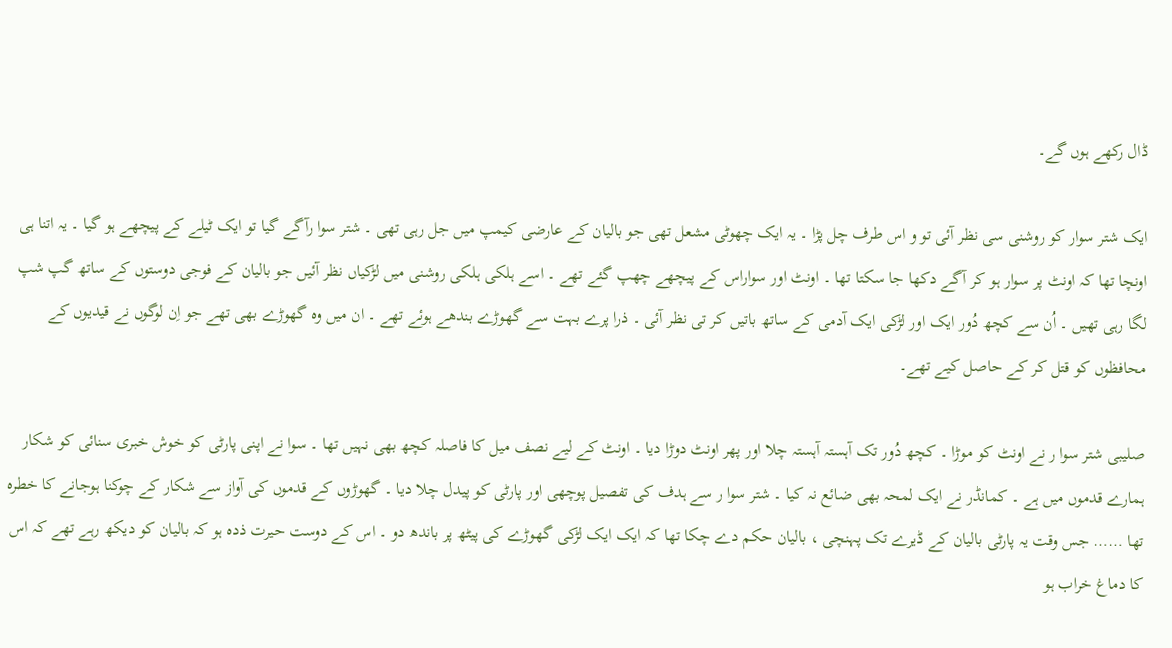ڈال رکھے ہوں گے۔

ایک شتر سوار کو روشنی سی نظر آئی تو و اس طرف چل پڑا ۔ یہ ایک چھوٹی مشعل تھی جو بالیان کے عارضی کیمپ میں جل رہی تھی ۔ شتر سوا رآگے گیا تو ایک ٹیلے کے پیچھے ہو گیا ۔ یہ اتنا ہی اونچا تھا کہ اونٹ پر سوار ہو کر آگے دکھا جا سکتا تھا ۔ اونٹ اور سواراس کے پیچھے چھپ گئے تھے ۔ اسے ہلکی ہلکی روشنی میں لڑکیاں نظر آئیں جو بالیان کے فوجی دوستوں کے ساتھ گپ شپ لگا رہی تھیں ۔ اُن سے کچھ دُور ایک اور لڑکی ایک آدمی کے ساتھ باتیں کر تی نظر آئی ۔ ذرا پرے بہت سے گھوڑے بندھے ہوئے تھے ۔ ان میں وہ گھوڑے بھی تھے جو اِن لوگوں نے قیدیوں کے محافظوں کو قتل کر کے حاصل کیے تھے۔

صلیبی شتر سوا ر نے اونٹ کو موڑا ۔ کچھ دُور تک آہستہ آہستہ چلا اور پھر اونٹ دوڑا دیا ۔ اونٹ کے لیے نصف میل کا فاصلہ کچھ بھی نہیں تھا ۔ سوا نے اپنی پارٹی کو خوش خبری سنائی کو شکار ہمارے قدموں میں ہے ۔ کمانڈر نے ایک لمحہ بھی ضائع نہ کیا ۔ شتر سوا ر سے ہدف کی تفصیل پوچھی اور پارٹی کو پیدل چلا دیا ۔ گھوڑوں کے قدموں کی آواز سے شکار کے چوکنا ہوجانے کا خطرہ تھا …… جس وقت یہ پارٹی بالیان کے ڈیرے تک پہنچی ، بالیان حکم دے چکا تھا کہ ایک ایک لڑکی گھوڑے کی پیٹھ پر باندھ دو ۔ اس کے دوست حیرت ذدہ ہو کہ بالیان کو دیکھ رہے تھے کہ اس کا دماغ خراب ہو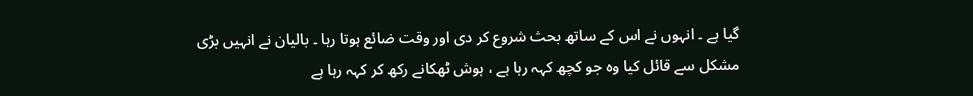گیا ہے ۔ انہوں نے اس کے ساتھ بحث شروع کر دی اور وقت ضائع ہوتا رہا ۔ بالیان نے انہیں بڑی مشکل سے قائل کیا وہ جو کچھ کہہ رہا ہے ، ہوش ٹھکانے رکھ کر کہہ رہا ہے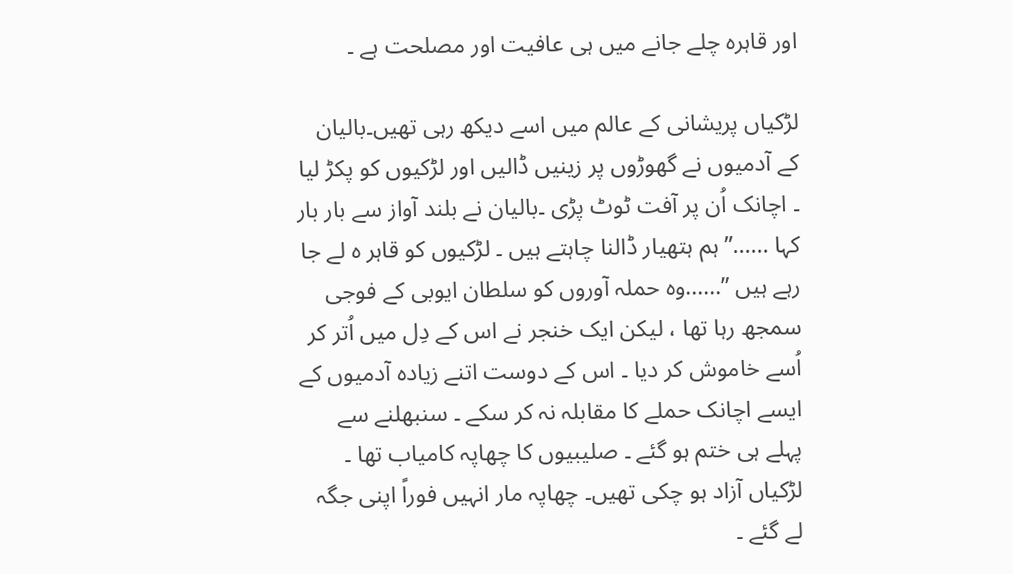اور قاہرہ چلے جانے میں ہی عافیت اور مصلحت ہے ۔

لڑکیاں پریشانی کے عالم میں اسے دیکھ رہی تھیں۔بالیان کے آدمیوں نے گھوڑوں پر زینیں ڈالیں اور لڑکیوں کو پکڑ لیا ۔ اچانک اُن پر آفت ٹوٹ پڑی ۔بالیان نے بلند آواز سے بار بار کہا ……” ہم ہتھیار ڈالنا چاہتے ہیں ۔ لڑکیوں کو قاہر ہ لے جا رہے ہیں ”……وہ حملہ آوروں کو سلطان ایوبی کے فوجی سمجھ رہا تھا ، لیکن ایک خنجر نے اس کے دِل میں اُتر کر اُسے خاموش کر دیا ۔ اس کے دوست اتنے زیادہ آدمیوں کے ایسے اچانک حملے کا مقابلہ نہ کر سکے ۔ سنبھلنے سے پہلے ہی ختم ہو گئے ۔ صلیبیوں کا چھاپہ کامیاب تھا ۔ لڑکیاں آزاد ہو چکی تھیں۔ چھاپہ مار انہیں فوراً اپنی جگہ لے گئے ۔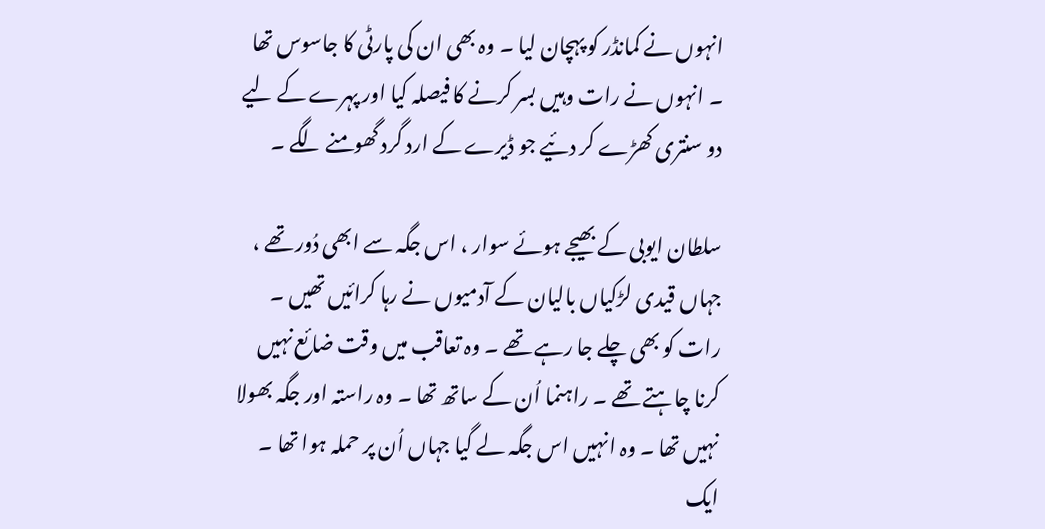انہوں نے کمانڈر کو پہچان لیا ۔ وہ بھی ان کی پارٹی کا جاسوس تھا ۔ انہوں نے رات وہیں بسر کرنے کا فیصلہ کیا اور پہرے کے لیے دو سنتری کھڑے کر دئیے جو ڈیرے کے ارد گرد گھومنے لگے ۔

سلطان ایوبی کے بھیجے ہوئے سوار ، اس جگہ سے ابھی دُور تھے ، جہاں قیدی لڑکیاں بالیان کے آدمیوں نے رہا کرائیں تھیں ۔ رات کو بھی چلے جا رہے تھے ۔ وہ تعاقب میں وقت ضائع نہیں کرنا چاہتے تھے ۔ راہنما اُن کے ساتھ تھا ۔ وہ راستہ اور جگہ بھولا نہیں تھا ۔ وہ انہیں اس جگہ لے گیا جہاں اُن پر حملہ ہوا تھا ۔ ایک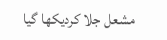مشعل جلا کردیکھا گیا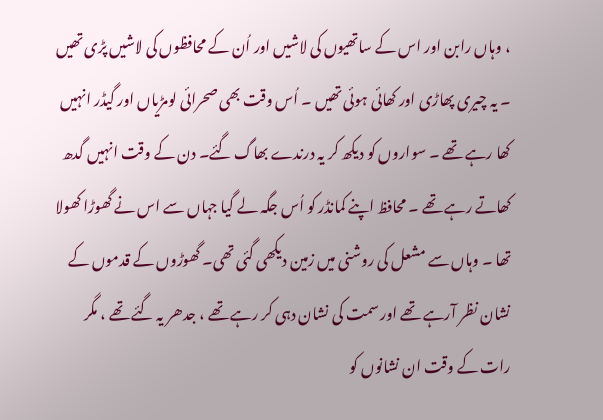، وہاں رابن اور اس کے ساتھیوں کی لاشیں اور اُن کے محافظوں کی لاشیں پڑی تھیں ۔ یہ چیری پھاڑی اور کھائی ہوئی تھیں ۔ اُس وقت بھی صحرائی لومڑیاں اور گیڈر انہیں کھا رہے تھے ۔ سواروں کو دیکھ کر یہ درندے بھاگ گئے۔ دن کے وقت انہیں گدھ کھاتے رہے تھے ۔ محافظ اپنے کمانڈر کو اُس جگہ لے گیا جہاں سے اس نے گھوڑا کھولا تھا ۔ وہاں سے مشعل کی روشنی میں زمین دیکھی گئی تھی۔ گھوڑوں کے قدموں کے نشان نظر آرہے تھے اور سمت کی نشان دہی کر رہے تھے ، جدھر یہ گئے تھے ، مگر رات کے وقت ان نشانوں کو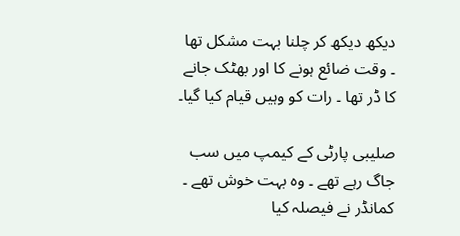دیکھ دیکھ کر چلنا بہت مشکل تھا ۔ وقت ضائع ہونے کا اور بھٹک جانے کا ڈر تھا ۔ رات کو وہیں قیام کیا گیا۔

صلیبی پارٹی کے کیمپ میں سب جاگ رہے تھے ۔ وہ بہت خوش تھے ۔ کمانڈر نے فیصلہ کیا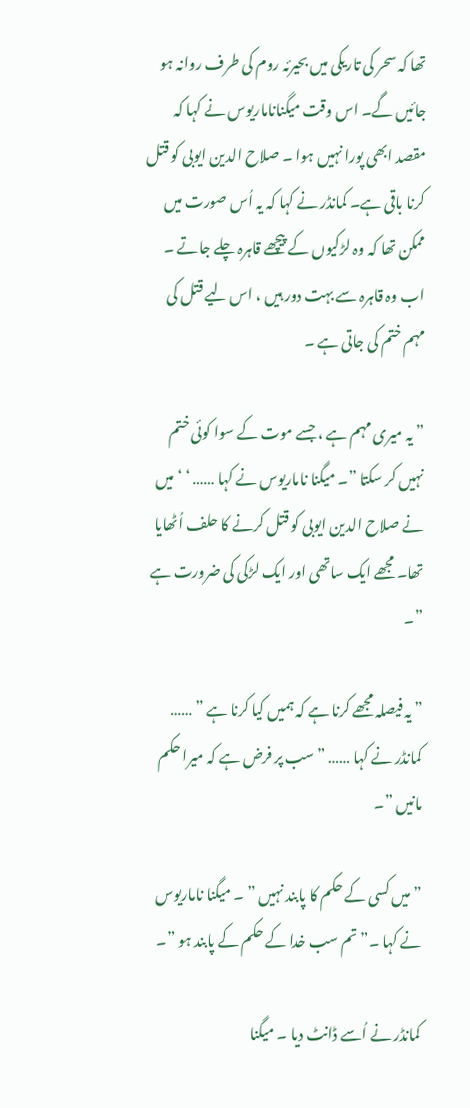تھا کہ سحر کی تاریکی میں بحیرئہ روم کی طرف روانہ ہو جائیں گے۔ اس وقت میگناناماریوس نے کہا کہ مقصد ابھی پورا نہیں ہوا ۔ صلاح الدین ایوبی کو قتل کرنا باقی ہے۔ کمانڈر نے کہا کہ یہ اُس صورت میں ممکن تھا کہ وہ لڑکیوں کے پیچھے قاہرہ چلے جاتے ۔ اب وہ قاہرہ سے بہت دور ہیں ، اس لیے قتل کی مہم ختم کی جاتی ہے ۔

” یہ میری مہم ہے ، جسے موت کے سوا کوئی ختم نہیں کر سکتا ”۔ میگنا ناماریوس نے کہا …… ‘ ‘ میں نے صلاح الدین ایوبی کو قتل کرنے کا حلف اُٹھایا تھا۔ مجھے ایک ساتھی اور ایک لڑکی کی ضرورت ہے ”۔

” یہ فیصلہ مجھے کرنا ہے کہ ہمیں کیا کرنا ہے ” …… کمانڈر نے کہا …… ” سب پر فرض ہے کہ میرا حکم مانیں ”۔

” میں کسی کے حکم کا پابند نہیں ” ۔ میگنا ناماریوس نے کہا ۔” تم سب خدا کے حکم کے پابند ہو ”۔

کمانڈر نے اُسے ڈانٹ دیا ۔ میگنا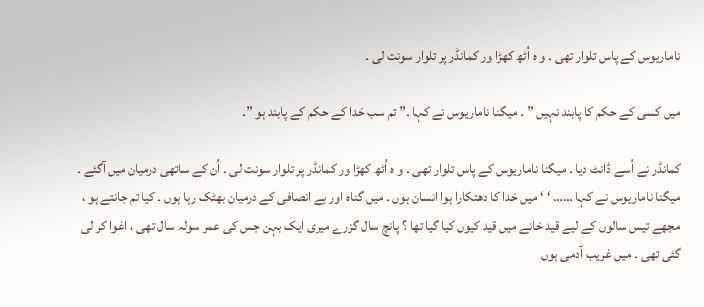ناماریوس کے پاس تلوار تھی ۔ و ہ اُٹھ کھڑا ور کمانڈر پر تلوار سونت لی ۔

میں کسی کے حکم کا پابند نہیں ” ۔ میگنا ناماریوس نے کہا ۔” تم سب خدا کے حکم کے پابند ہو ”۔

کمانڈر نے اُسے ڈانٹ دیا ۔ میگنا ناماریوس کے پاس تلوار تھی ۔ و ہ اُٹھ کھڑا ور کمانڈر پر تلوار سونت لی ۔ اُن کے ساتھی درمیان میں آگئے ۔ میگنا ناماریوس نے کہا …… ‘ ‘ میں خدا کا دھتکارا ہوا انسان ہوں ۔ میں گناہ اور بے انصافی کے درمیان بھٹک رہا ہوں ۔ کیا تم جانتے ہو ، مجھے تیس سالوں کے لیے قید خانے میں قید کیوں کیا گیا تھا ؟ پانچ سال گزرے میری ایک بہن جس کی عمر سولہ سال تھی ، اغوا کر لی گئی تھی ۔ میں غریب آدمی ہوں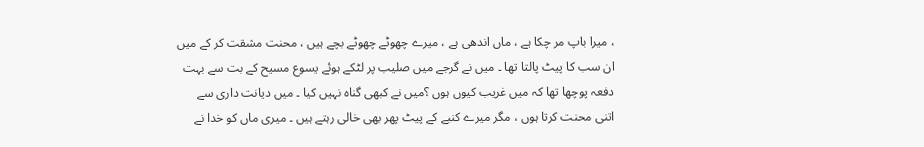، میرا باپ مر چکا ہے ، ماں اندھی ہے ، میرے چھوٹے چھوٹے بچے ہیں ، محنت مشقت کر کے میں ان سب کا پیٹ پالتا تھا ۔ میں نے گرجے میں صلیب پر لٹکے ہوئے یسوع مسیح کے بت سے بہت دفعہ پوچھا تھا کہ میں غریب کیوں ہوں ؟میں نے کبھی گناہ نہیں کیا ۔ میں دیانت داری سے اتنی محنت کرتا ہوں ، مگر میرے کنبے کے پیٹ پھر بھی خالی رہتے ہیں ۔ میری ماں کو خدا نے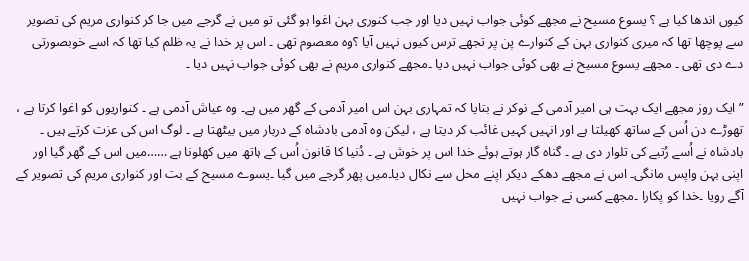کیوں اندھا کیا ہے ؟ یسوع مسیح نے مجھے کوئی جواب نہیں دیا اور جب کنوری بہن اغوا ہو گئی تو میں نے گرجے میں جا کر کنواری مریم کی تصویر سے پوچھا تھا کہ میری کنواری بہن کے کنوارے پن پر تجھے ترس کیوں نہیں آیا ؟وہ معصوم تھی ۔ اس پر خدا نے یہ ظلم کیا تھا کہ اسے خوبصورتی دے دی تھی ۔ مجھے یسوع مسیح نے بھی کوئی جواب نہیں دیا ۔مجھے کنواری مریم نے بھی کوئی جواب نہیں دیا ۔

” ایک روز مجھے ایک بہت ہی امیر آدمی کے نوکر نے بتایا کہ تمہاری بہن اس امیر آدمی کے گھر میں ہے۔ وہ عیاش آدمی ہے ۔ کنواریوں کو اغوا کرتا ہے ، تھوڑے دن اُس کے ساتھ کھیلتا ہے اور انہیں کہیں غائب کر دیتا ہے ، لیکن وہ آدمی بادشاہ کے دربار میں بیٹھتا ہے ۔ لوگ اس کی عزت کرتے ہیں ۔ بادشاہ نے اُسے رُتبے کی تلوار دی ہے ۔ گناہ گار ہوتے ہوئے خدا اس پر خوش ہے ۔ دُنیا کا قانون اُس کے ہاتھ میں کھلونا ہے ……میں اس کے گھر گیا اور اپنی بہن واپس مانگی۔ اس نے مجھے دھکے دیکر اپنے محل سے نکال دیا۔میں پھر گرجے میں گیا ۔یسوے مسیح کے بت اور کنواری مریم کی تصویر کے آگے رویا ۔خدا کو پکارا ۔مجھے کسی نے جواب نہیں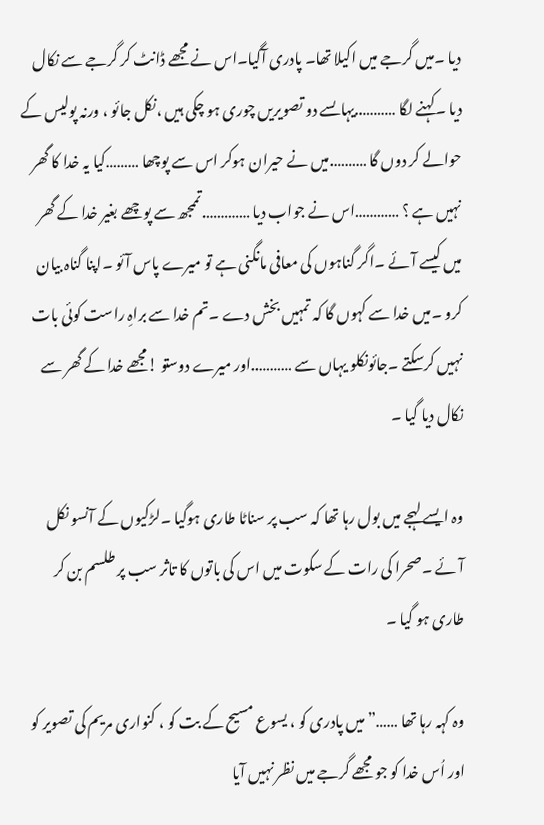دیا ۔میں گرجے میں اکیلا تھا۔ پادری آگیا۔اس نے مجھے ڈانٹ کر گرجے سے نکال دیا ۔کہنے لگا ………..یہاںسے دو تصویریں چوری ہو چکی ہیں ،نکل جائو ، ورنہ پولیس کے حوالے کر دوں گا ……….میں نے حیران ہوکر اس سے پوچھا ………کیا یہ خدا کا گھر نہیں ہے ؟ …………اس نے جواب دیا ………….تممجھ سے پوچھے بغیر خدا کے گھر میں کیسے آئے ۔اگر گناہوں کی معافی مانگنی ہے تو میرے پاس آئو ۔اپنا گناہ بیان کرو ۔میں خدا سے کہوں گا کہ تمہیں بخش دے ۔تم خدا سے براہِ راست کوئی بات نہیں کرسکتے ۔جائونکلو یہاں سے ………..اور میرے دوستو !مجھے خدا کے گھر سے نکال دیا گیا ۔

وہ ایسے لہجے میں بول رہا تھا کہ سب پر سناٹا طاری ہوگیا ۔لڑکیوں کے آنسو نکل آئے ۔صحرا کی رات کے سکوت میں اس کی باتوں کا تاثر سب پر طلسم بن کر طاری ہو گیا ۔

وہ کہہ رہا تھا ……” میں پادری کو ، یسوع مسیح کے بت کو ، کنواری مریم کی تصویر کو اور اُس خدا کو جو مجھے گرجے میں نظر نہیں آیا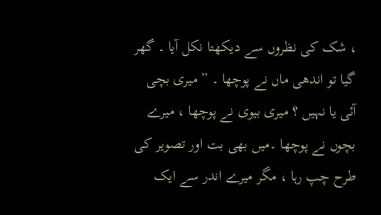، شک کی نظروں سے دیکھتا نکل آیا ۔ گھر گیا تو اندھی ماں نے پوچھا ۔ ” میری بچی آئی یا نہیں ؟ میری بیوی نے پوچھا ، میرے بچوں نے پوچھا ۔میں بھی بت اور تصویر کی طرح چپ رہا ، مگر میرے اندر سے ایک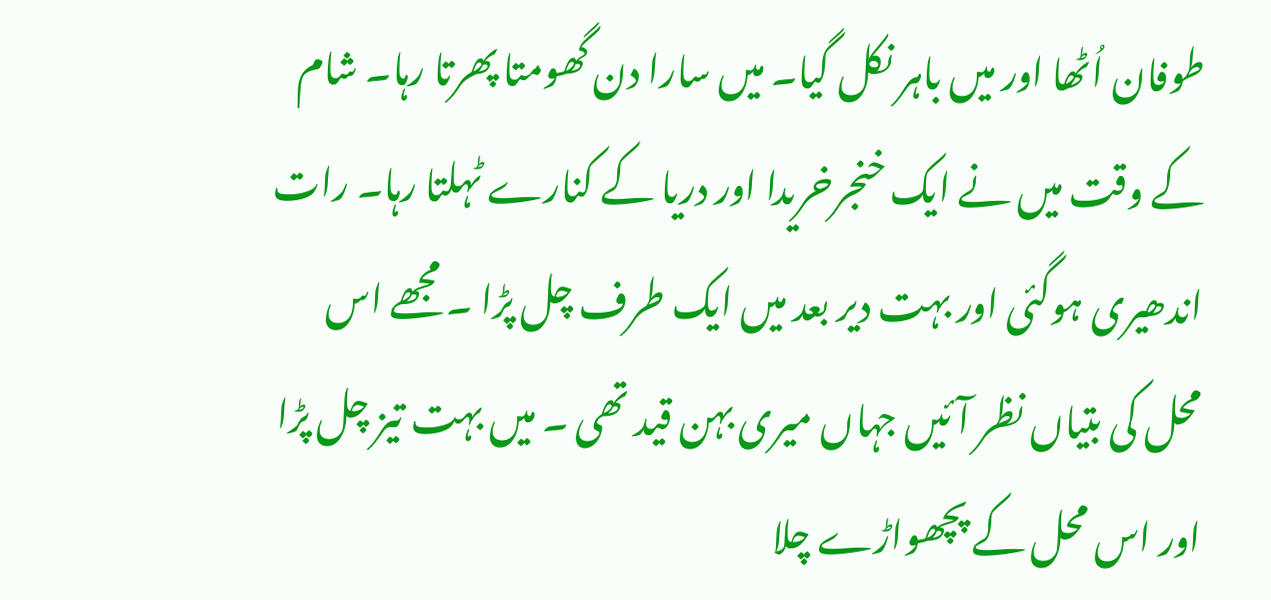طوفان اُٹھا اور میں باہر نکل گیا۔ میں سارا دن گھومتا پھرتا رہا۔ شام کے وقت میں نے ایک خنجرخریدا اور دریا کے کنارے ٹہلتا رہا۔ رات اندھیری ہوگئی اور بہت دیر بعد میں ایک طرف چل پڑا ۔ مجھے اس محل کی بتیاں نظر آئیں جہاں میری بہن قید تھی ۔ میں بہت تیز چل پڑا اور اس محل کے پچھواڑے چلا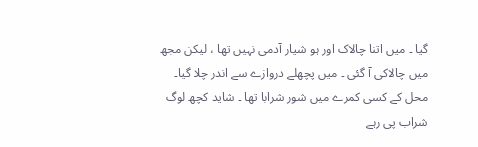گیا ۔ میں اتنا چالاک اور ہو شیار آدمی نہیں تھا ، لیکن مجھ میں چالاکی آ گئی ۔ میں پچھلے دروازے سے اندر چلا گیا۔ محل کے کسی کمرے میں شور شرابا تھا ۔ شاید کچھ لوگ شراب پی رہے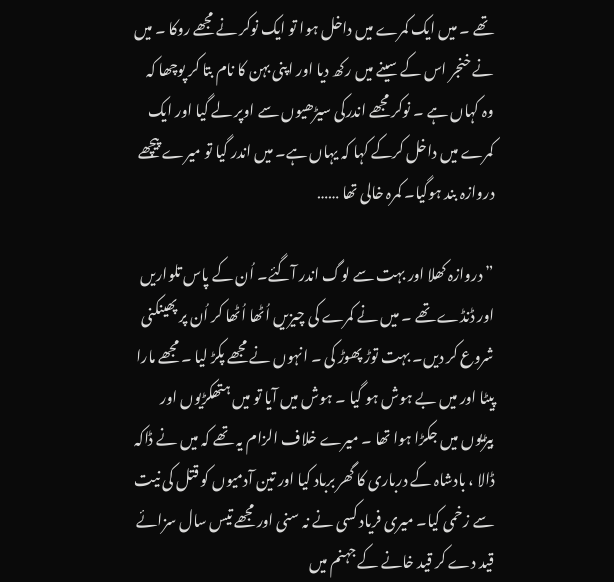تھے ۔ میں ایک کمرے میں داخل ہوا تو ایک نوکر نے مجھے روکا ۔ میں نے خنجر اس کے سینے میں رکھ دیا اور اپنی بہن کا نام بتا کر پوچھا کہ وہ کہاں ہے ۔ نوکر مجھے اندرکی سیڑھیوں سے اوپر لے گیا اور ایک کمرے میں داخل کرکے کہا کہ یہاں ہے۔ میں اندر گیا تو میرے پیچھے دروازہ بند ہوگیا۔ کمرہ خالی تھا ……

” دروازہ کھلا اور بہت سے لوگ اندر آگئے۔ اُن کے پاس تلواریں اور ڈنڈے تھے ۔ میں نے کمرے کی چیزیں اُٹھا اُٹھا کر اُن پر پھینکنی شروع کر دیں۔ بہت توڑ پھوڑ کی ۔ انہوں نے مجھے پکڑ لیا ۔ مجھے مارا پیٹا اور میں بے ہوش ہو گیا ۔ ہوش میں آیا تو میں ہتھکڑیوں اور بیڑیوں میں جکڑا ہوا تھا ۔ میرے خلاف الزام یہ تھے کہ میں نے ڈاکہ ڈالا ، بادشاہ کے درباری کا گھر برباد کیا اور تین آدمیوں کو قتل کی نیت سے زخمی کیا۔ میری فریاد کسی نے نہ سنی اور مجھے تیس سال سزائے قید دے کر قید خانے کے جہنم میں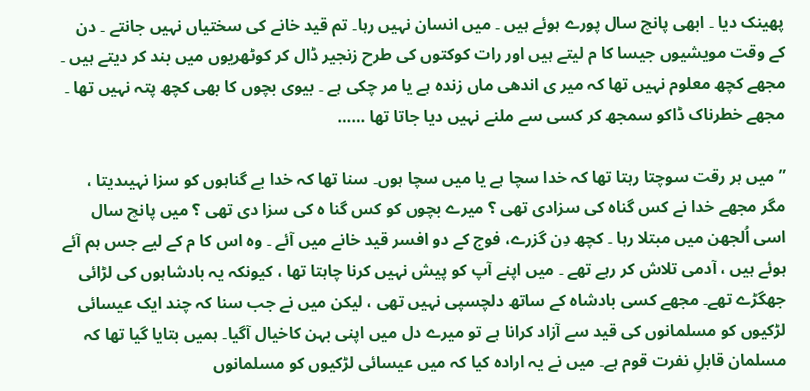پھینک دیا ۔ ابھی پانچ سال پورے ہوئے ہیں ۔ میں انسان نہیں رہا۔ تم قید خانے کی سختیاں نہیں جانتے ۔ دن کے وقت مویشیوں جیسا کا م لیتے ہیں اور رات کوکتوں کی طرح زنجیر ڈال کر کوٹھریوں میں بند کر دیتے ہیں ۔ مجھے کچھ معلوم نہیں تھا کہ میر ی اندھی ماں زندہ ہے یا مر چکی ہے ۔ بیوی بچوں کا بھی کچھ پتہ نہیں تھا ۔ مجھے خطرناک ڈاکو سمجھ کر کسی سے ملنے نہیں دیا جاتا تھا ……

” میں ہر رقت سوچتا رہتا تھا کہ خدا سچا ہے یا میں سچا ہوں۔ سنا تھا کہ خدا بے گناہوں کو سزا نہیںدیتا ، مگر مجھے خدا نے کس گناہ کی سزادی تھی ؟ میرے بچوں کو کس گنا ہ کی سزا دی تھی ؟ میں پانچ سال اسی اُلجھن میں مبتلا رہا ۔ کچھ دِن گزرے، فوج کے دو افسر قید خانے میں آئے ۔ وہ اس کا م کے لیے جس ہم آئے ہوئے ہیں ، آدمی تلاش کر رہے تھے ۔ میں اپنے آپ کو پیش نہیں کرنا چاہتا تھا ، کیونکہ یہ بادشاہوں کی لڑائی جھگڑے تھے۔ مجھے کسی بادشاہ کے ساتھ دلچسپی نہیں تھی ، لیکن میں نے جب سنا کہ چند ایک عیسائی لڑکیوں کو مسلمانوں کی قید سے آزاد کرانا ہے تو میرے دل میں اپنی بہن کاخیال آگیا۔ ہمیں بتایا گیا تھا کہ مسلمان قابلِ نفرت قوم ہے۔ میں نے یہ ارادہ کیا کہ میں عیسائی لڑکیوں کو مسلمانوں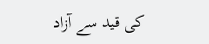کی قید سے آزاد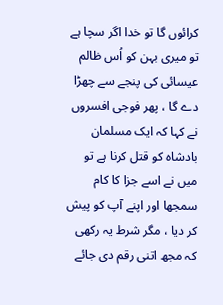کرائوں گا تو خدا اگر سچا ہے تو میری بہن کو اُس ظالم عیسائی کی پنجے سے چھڑا دے گا ، پھر فوجی افسروں نے کہا کہ ایک مسلمان بادشاہ کو قتل کرنا ہے تو میں نے اسے جزا کا کام سمجھا اور اپنے آپ کو پیش کر دیا ، مگر شرط یہ رکھی کہ مجھ اتنی رقم دی جائے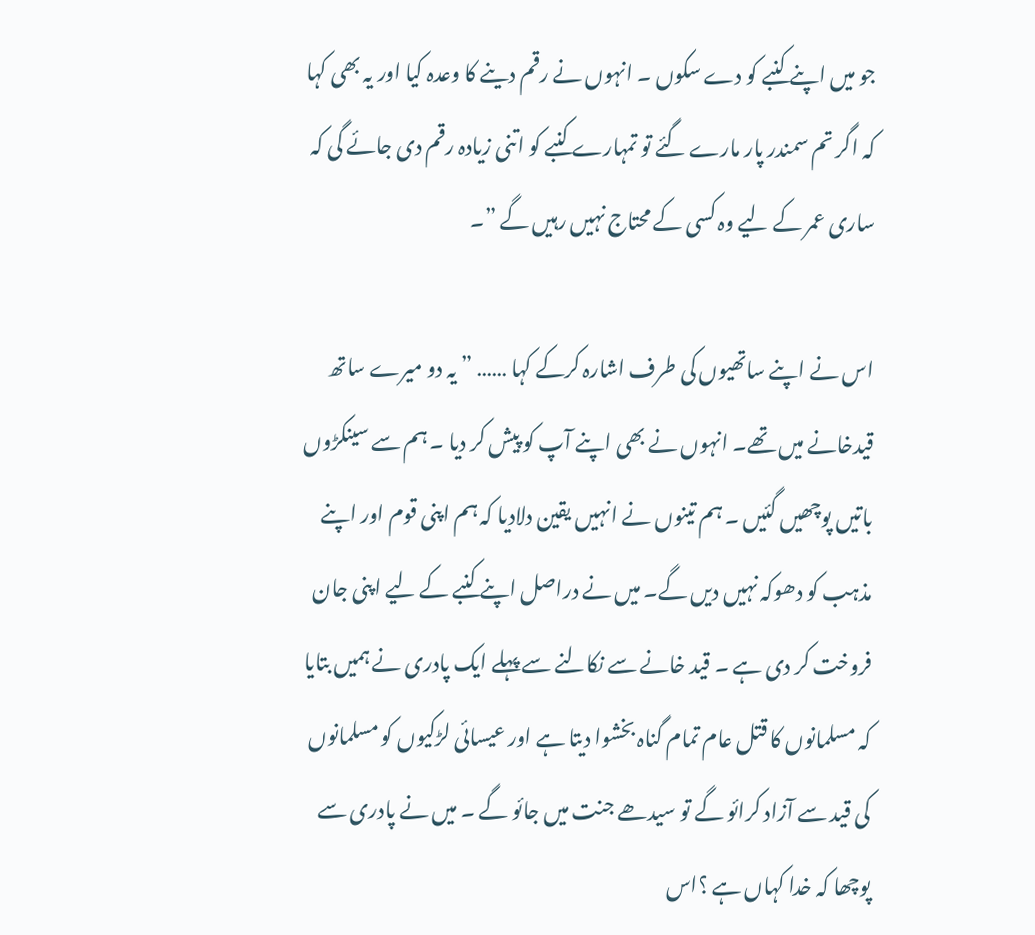جو میں اپنے کنبے کو دے سکوں ۔ انہوں نے رقم دینے کا وعدہ کیا اور یہ بھی کہا کہ اگر تم سمندر پار مارے گئے تو تمہارے کنبے کو اتنی زیادہ رقم دی جائے گی کہ ساری عمر کے لیے وہ کسی کے محتاج نہیں رہیں گے ”۔

اس نے اپنے ساتھیوں کی طرف اشارہ کرکے کہا …… ” یہ دو میرے ساتھ قیدخانے میں تھے۔ انہوں نے بھی اپنے آپ کو پیش کر دیا ۔ ہم سے سینکڑوں باتیں پوچھیں گئیں ۔ ہم تینوں نے انہیں یقین دلادیا کہ ہم اپنی قوم اور اپنے مذہب کو دھوکہ نہیں دیں گے۔ میں نے دراصل اپنے کنبے کے لیے اپنی جان فروخت کر دی ہے ۔ قید خانے سے نکالنے سے پہلے ایک پادری نے ہمیں بتایا کہ مسلمانوں کا قتل عام تمام گناہ بخشوا دیتا ہے اور عیسائی لڑکیوں کو مسلمانوں کی قید سے آزاد کرائو گے تو سیدھے جنت میں جائو گے ۔ میں نے پادری سے پوچھا کہ خدا کہاں ہے ؟اس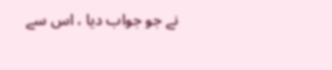نے جو جواب دیا ، اس سے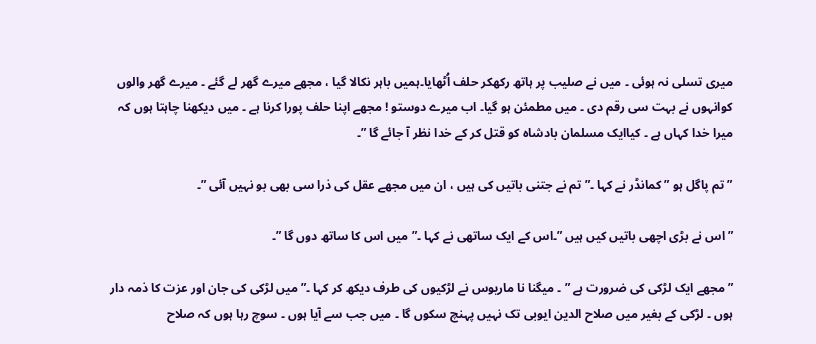میری تسلی نہ ہوئی ۔ میں نے صلیب پر ہاتھ رکھکر حلف اُٹھایا۔ہمیں باہر نکالا گیا ، مجھے میرے گھر لے گئے ۔ میرے گھر والوں کوانہوں نے بہت سی رقم دی ۔ میں مطمئن ہو گیا۔ اب میرے دوستو ! مجھے اپنا حلف پورا کرنا ہے ۔ میں دیکھنا چاہتا ہوں کہ میرا خدا کہاں ہے ۔ کیاایک مسلمان بادشاہ کو قتل کر کے خدا نظر آ جائے گا ”۔

” تم پاگل ہو ” کمانڈر نے کہا ۔”تم نے جتنی باتیں کی ہیں ، ان میں مجھے عقل کی ذرا سی بھی بو نہیں آئی ”۔

” اس نے بڑی اچھی باتیں کیں ہیں ”۔اس کے ایک ساتھی نے کہا ۔”میں اس کا ساتھ دوں گا ”۔

” مجھے ایک لڑکی کی ضرورت ہے ” ۔ میگنا نا ماریوس نے لڑکیوں کی طرف دیکھ کر کہا ۔” میں لڑکی کی جان اور عزت کا ذمہ دار ہوں ۔ لڑکی کے بغیر میں صلاح الدین ایوبی تک نہیں پہنچ سکوں گا ۔ میں جب سے آیا ہوں ۔ سوچ رہا ہوں کہ صلاح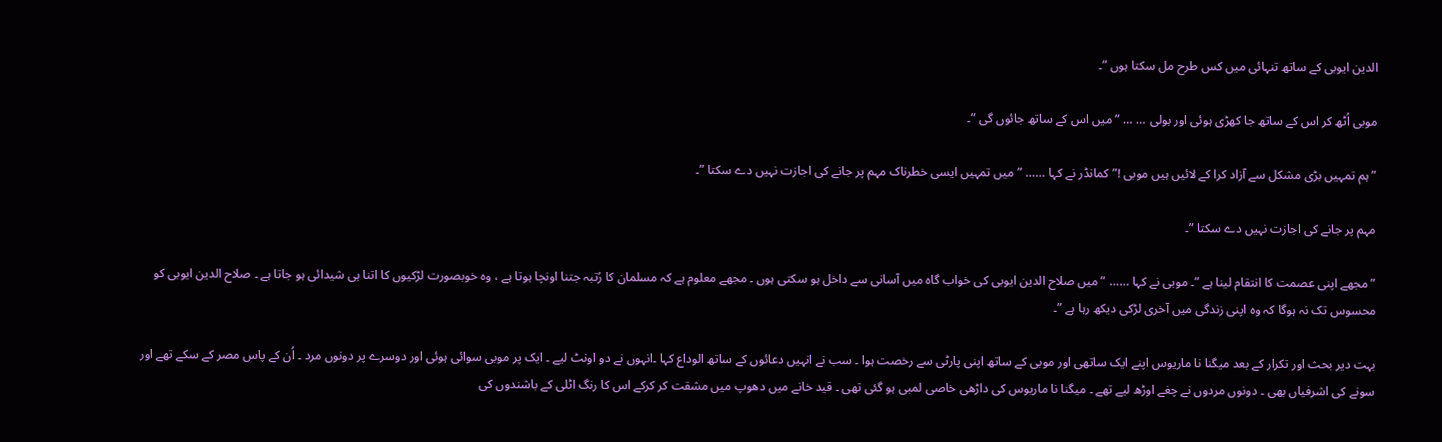الدین ایوبی کے ساتھ تنہائی میں کس طرح مل سکتا ہوں ”۔

موبی اُٹھ کر اس کے ساتھ جا کھڑی ہوئی اور بولی … … ” میں اس کے ساتھ جائوں گی ”۔

” ہم تمہیں بڑی مشکل سے آزاد کرا کے لائیں ہیں موبی !” کمانڈر نے کہا …… ” میں تمہیں ایسی خطرناک مہم پر جانے کی اجازت نہیں دے سکتا ”۔

مہم پر جانے کی اجازت نہیں دے سکتا ”۔

” مجھے اپنی عصمت کا انتقام لینا ہے ”۔ موبی نے کہا …… ” میں صلاح الدین ایوبی کی خواب گاہ میں آسانی سے داخل ہو سکتی ہوں ۔ مجھے معلوم ہے کہ مسلمان کا رُتبہ جتنا اونچا ہوتا ہے ، وہ خوبصورت لڑکیوں کا اتنا ہی شیدائی ہو جاتا ہے ۔ صلاح الدین ایوبی کو محسوس تک نہ ہوگا کہ وہ اپنی زندگی میں آخری لڑکی دیکھ رہا ہے ”۔

بہت دیر بحث اور تکرار کے بعد میگنا نا ماریوس اپنے ایک ساتھی اور موبی کے ساتھ اپنی پارٹی سے رخصت ہوا ۔ سب نے انہیں دعائوں کے ساتھ الوداع کہا ۔انہوں نے دو اونٹ لیے ۔ ایک پر موبی سوائی ہوئی اور دوسرے پر دونوں مرد ۔ اُن کے پاس مصر کے سکے تھے اور سونے کی اشرفیاں بھی ۔ دونوں مردوں نے چغے اوڑھ لیے تھے ۔ میگنا نا ماریوس کی داڑھی خاصی لمبی ہو گئی تھی ۔ قید خانے میں دھوپ میں مشقت کر کرکے اس کا رنگ اٹلی کے باشندوں کی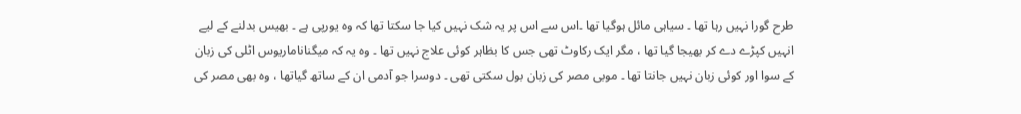طرح گورا نہیں رہا تھا ۔ سیاہی مائل ہوگیا تھا ۔اس سے اس پر یہ شک نہیں کیا جا سکتا تھا کہ وہ یورپی ہے ۔ بھیس بدلنے کے لیے انہیں کپڑے دے کر بھیجا گیا تھا ، مگر ایک رکاوٹ تھی جس کا بظاہر کوئی علاج نہیں تھا ۔ وہ یہ کہ میگناناماریوس اٹلی کی زبان کے سوا اور کوئی زبان نہیں جانتا تھا ۔ موبی مصر کی زبان بول سکتی تھی ۔ دوسرا جو آدمی ان کے ساتھ گیاتھا ، وہ بھی مصر کی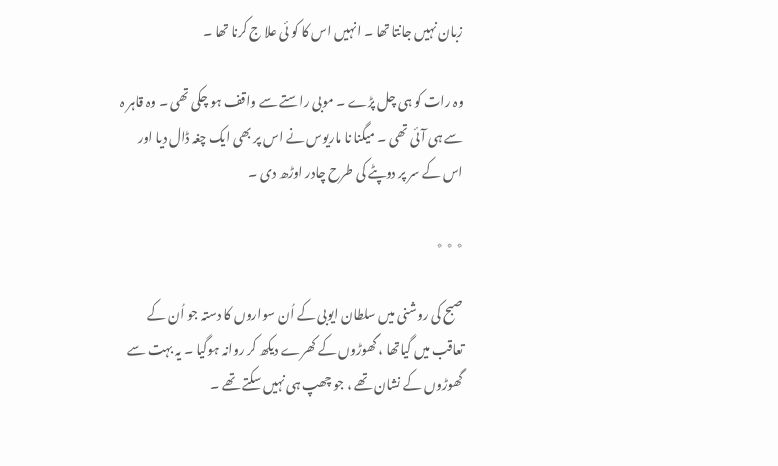زبان نہیں جانتا تھا ۔ انہیں اس کا کو ئی علا ج کرنا تھا ۔

وہ رات کو ہی چل پڑے ۔ موبی راستے سے واقف ہو چکی تھی ۔ وہ قاہر ہ سے ہی آئی تھی ۔ میگنا نا ماریوس نے اس پر بھی ایک چغہ ڈال دیا اور اس کے سر پر دوپٹے کی طرح چادر اوڑھ دی ۔

٭ ٭ ٭

صبح کی روشنی میں سلطان ایوبی کے اُن سواروں کا دستہ جو اُن کے تعاقب میں گیاتھا ، گھوڑوں کے کھرے دیکھ کر روانہ ہوگیا ۔ یہ بہت سے گھوڑوں کے نشان تھے ، جو چھپ ہی نہیں سکتے تھے ۔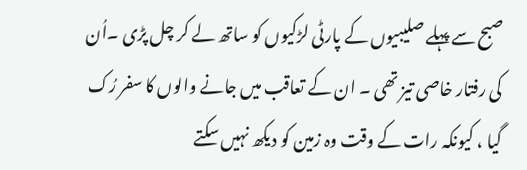صبح سے پہلے صلیبیوں کے پارٹی لڑکیوں کو ساتھ لے کر چل پڑی ۔اُن کی رفتار خاصی تیز تھی ۔ ان کے تعاقب میں جانے والوں کا سفر رُک گیا ، کیونکہ رات کے وقت وہ زمین کو دیکھ نہیں سکتے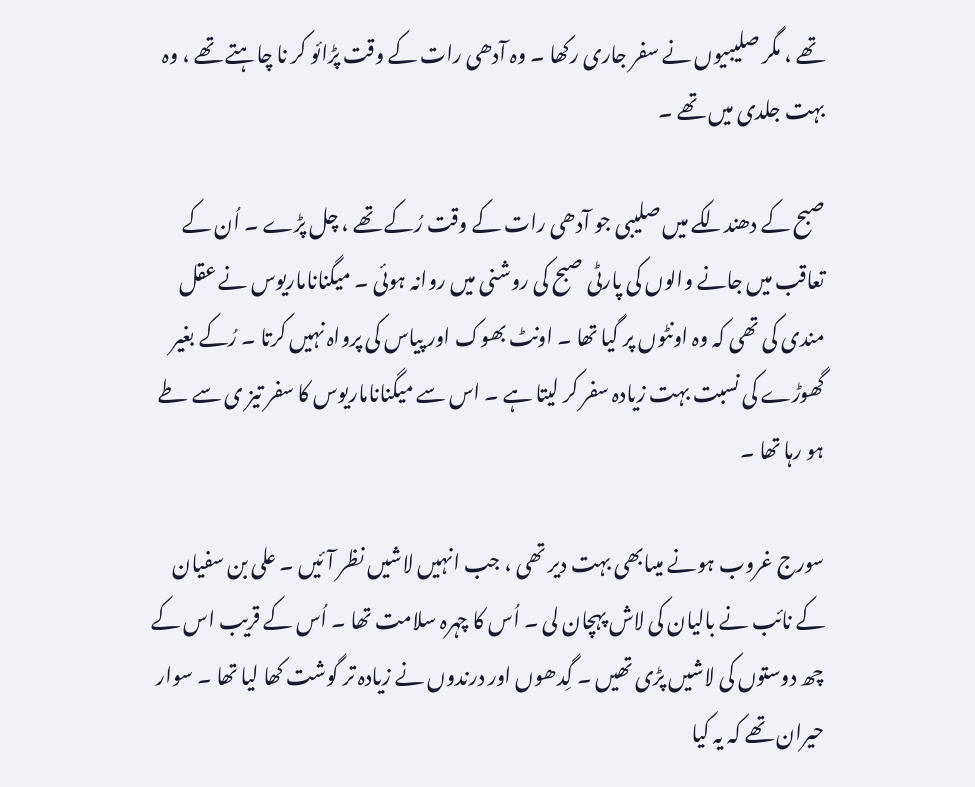تھے ، مگر صلیبیوں نے سفر جاری رکھا ۔ وہ آدھی رات کے وقت پڑائو کر نا چاہتے تھے ، وہ بہت جلدی میں تھے ۔

صبح کے دھندلکے میں صلیبی جو آدھی رات کے وقت رُکے تھے ، چل پڑے ۔ اُن کے تعاقب میں جانے والوں کی پارٹی صبح کی روشنی میں روانہ ہوئی ۔ میگناناماریوس نے عقل مندی کی تھی کہ وہ اونٹوں پر گیا تھا ۔ اونٹ بھوک اور پیاس کی پرواہ نہیں کرتا ۔ رُکے بغیر گھوڑے کی نسبت بہت زیادہ سفر کر لیتا ہے ۔ اس سے میگناناماریوس کا سفر تیز ی سے طے ہو رہا تھا ۔

سورج غروب ہونے میںابھی بہت دیر تھی ، جب انہیں لاشیں نظر آئیں ۔ علی بن سفیان کے نائب نے بالیان کی لاش پہچان لی ۔ اُس کا چہرہ سلامت تھا ۔ اُس کے قریب اس کے چھ دوستوں کی لاشیں پڑی تھیں ۔ گِدھوں اور درندوں نے زیادہ تر گوشت کھا لیا تھا ۔ سوار حیران تھے کہ یہ کیا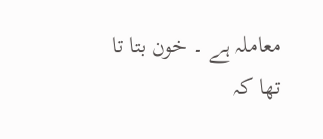معاملہ ہے ۔ خون بتا تا تھا کہ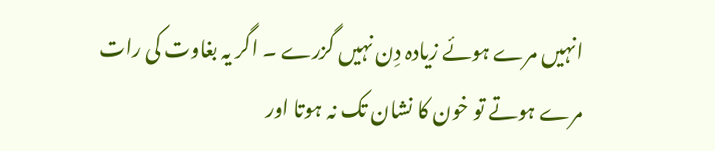انہیں مرے ہوئے زیادہ دِن نہیں گزرے ۔ اگر یہ بغاوت کی رات مرے ہوتے تو خون کا نشان تک نہ ہوتا اور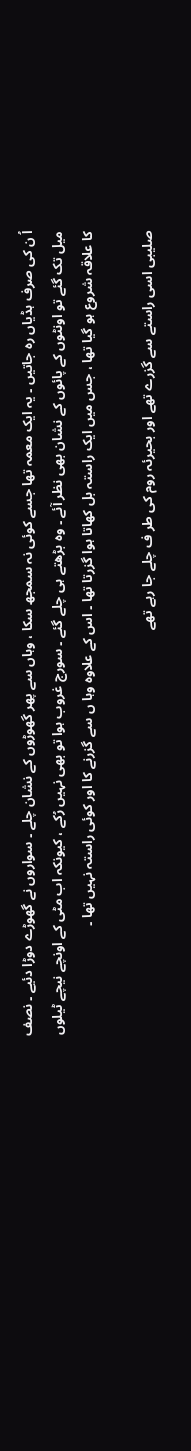اُ ن کی صرف ہڈیاں رہ جاتیں ۔ یہ ایک معمہ تھا جسے کوئی نہ سمجھ سکا ، وہاں سے پھر گھوڑوں کے نشان چلے ۔ سواروں نے گھوڑے دوڑا دئیے ۔ نصف میل تک گئے تو اونٹوں کے پائوں کے نشان بھی نظر آئے ۔ وہ بڑھتے ہی چلے گئے ۔ سورج غروب ہوا تو بھی نہیں رُکے ، کیونکہ اب مٹی کے اونچے نیچے ٹیلوں کا علاقہ شروع ہو گیا تھا ، جس میں ایک راستہ بل کھاتا ہوا گزرتا تھا ۔ اس کے علاوہ وہا ں سے گزرنے کا اور کوئی راستہ نہیں تھا ۔

صلیبی اسی راستے سے گزرے تھے اور بحیرئہ روم کی طر ف چلے جا رہے تھے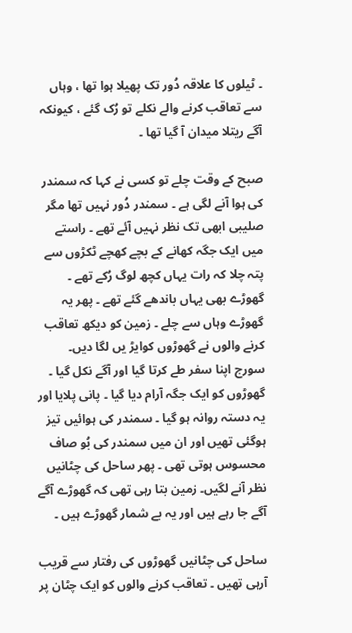۔ ٹیلوں کا علاقہ دُور تک پھیلا ہوا تھا ، وہاں سے تعاقب کرنے والے نکلے تو رُک گئے ، کیونکہ آگے ریتلا میدان آ گیا تھا ۔

صبح کے وقت چلے تو کسی نے کہا کہ سمندر کی ہوا آنے لگی ہے ۔ سمندر دُور نہیں تھا مگر صلیبی ابھی تک نظر نہیں آئے تھے ۔ راستے میں ایک جگہ کھانے کے بچے کھچے ٹکڑوں سے پتہ چلا کہ رات یہاں کچھ لوگ رُکے تھے ۔ گھوڑے بھی یہاں باندھے گئے تھے ۔ پھر یہ گھوڑے وہاں سے چلے ۔ زمین کو دیکھ تعاقب کرنے والوں نے گھوڑوں کوایڑ یں لگا دیں۔ سورج اپنا سفر طے کرتا گیا اور آگے نکل گیا ۔ گھوڑوں کو ایک جگہ آرام دیا گیا ۔ پانی پلایا اور یہ دستہ روانہ ہو گیا ۔ سمندر کی ہوائیں تیز ہوگئی تھیں اور ان میں سمندر کی بُو صاف محسوس ہوتی تھی ۔ پھر ساحل کی چٹانیں نظر آنے لگیں۔ زمین بتا رہی تھی کہ گھوڑے آگے آگے جا رہے ہیں اور یہ بے شمار گھوڑے ہیں ۔

ساحل کی چٹانیں گھوڑوں کی رفتار سے قریب آرہی تھیں ۔ تعاقب کرنے والوں کو ایک چٹان پر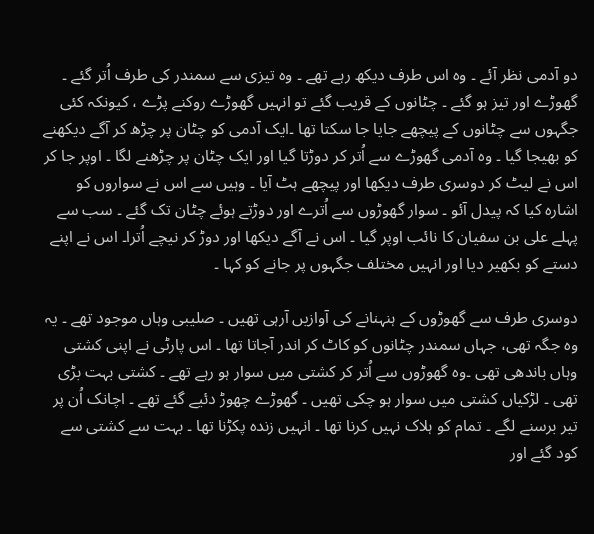دو آدمی نظر آئے ۔ وہ اس طرف دیکھ رہے تھے ۔ وہ تیزی سے سمندر کی طرف اُتر گئے ۔ گھوڑے اور تیز ہو گئے ۔ چٹانوں کے قریب گئے تو انہیں گھوڑے روکنے پڑے ، کیونکہ کئی جگہوں سے چٹانوں کے پیچھے جایا جا سکتا تھا ۔ایک آدمی کو چٹان پر چڑھ کر آگے دیکھنے کو بھیجا گیا ۔ وہ آدمی گھوڑے سے اُتر کر دوڑتا گیا اور ایک چٹان پر چڑھنے لگا ۔ اوپر جا کر اس نے لیٹ کر دوسری طرف دیکھا اور پیچھے ہٹ آیا ۔ وہیں سے اس نے سواروں کو اشارہ کیا کہ پیدل آئو ۔ سوار گھوڑوں سے اُترے اور دوڑتے ہوئے چٹان تک گئے ۔ سب سے پہلے علی بن سفیان کا نائب اوپر گیا ۔ اس نے آگے دیکھا اور دوڑ کر نیچے اُترا۔ اس نے اپنے دستے کو بکھیر دیا اور انہیں مختلف جگہوں پر جانے کو کہا ۔

دوسری طرف سے گھوڑوں کے ہنہنانے کی آوازیں آرہی تھیں ۔ صلیبی وہاں موجود تھے ۔ یہ وہ جگہ تھی، جہاں سمندر چٹانوں کو کاٹ کر اندر آجاتا تھا ۔ اس پارٹی نے اپنی کشتی وہاں باندھی تھی ۔وہ گھوڑوں سے اُتر کر کشتی میں سوار ہو رہے تھے ۔ کشتی بہت بڑی تھی ۔ لڑکیاں کشتی میں سوار ہو چکی تھیں ۔ گھوڑے چھوڑ دئیے گئے تھے ۔ اچانک اُن پر تیر برسنے لگے ۔ تمام کو ہلاک نہیں کرنا تھا ۔ انہیں زندہ پکڑنا تھا ۔ بہت سے کشتی سے کود گئے اور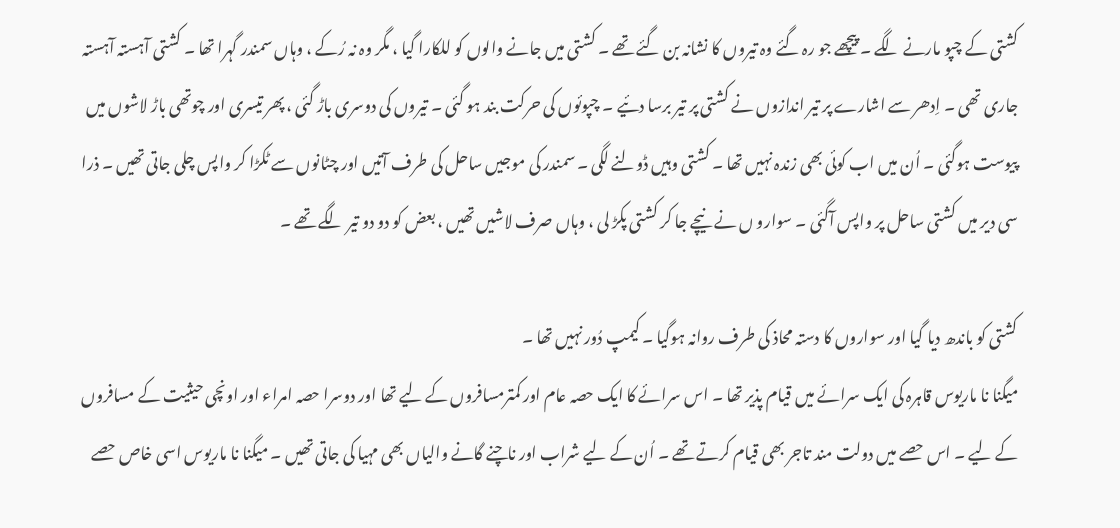کشتی کے چپو مارنے لگے ۔ پیچھے جو رہ گئے وہ تیروں کا نشانہ بن گئے تھے ۔ کشتی میں جانے والوں کو للکارا گیا ، مگر وہ نہ رُکے ، وہاں سمندر گہرا تھا ۔ کشتی آہستہ آہستہ جاری تھی ۔ اِدھر سے اشارے پر تیر اندازوں نے کشتی پر تیر برسا دئیے ۔ چپوئوں کی حرکت بند ہو گئی ۔ تیروں کی دوسری باڑ گئی ، پھر تیسری اور چوتھی باڑ لاشوں میں پیوست ہوگئی ۔ اُن میں اب کوئی بھی زندہ نہیں تھا ۔ کشتی وہیں ڈولنے لگی ۔ سمندر کی موجیں ساحل کی طرف آتیں اور چٹانوں سے ٹکڑا کر واپس چلی جاتی تھیں ۔ ذرا سی دیر میں کشتی ساحل پر واپس آگئی ۔ سوارو ں نے نیچے جا کر کشتی پکڑ لی ، وہاں صرف لاشیں تھیں ، بعض کو دو دو تیر لگے تھے ۔

کشتی کو باندھ دیا گیا اور سواروں کا دستہ محاذ کی طرف روانہ ہوگیا ۔ کیمپ دُور نہیں تھا ۔
میگنا نا ماریوس قاہرہ کی ایک سرائے میں قیام پذیر تھا ۔ اس سرائے کا ایک حصہ عام اور کمترمسافروں کے لیے تھا اور دوسرا حصہ امراء اور اونچی حیثیت کے مسافروں کے لیے ۔ اس حصے میں دولت مند تاجر بھی قیام کرتے تھے ۔ اُن کے لیے شراب اور ناچنے گانے والیاں بھی مہیا کی جاتی تھیں ۔ میگنا نا ماریوس اسی خاص حصے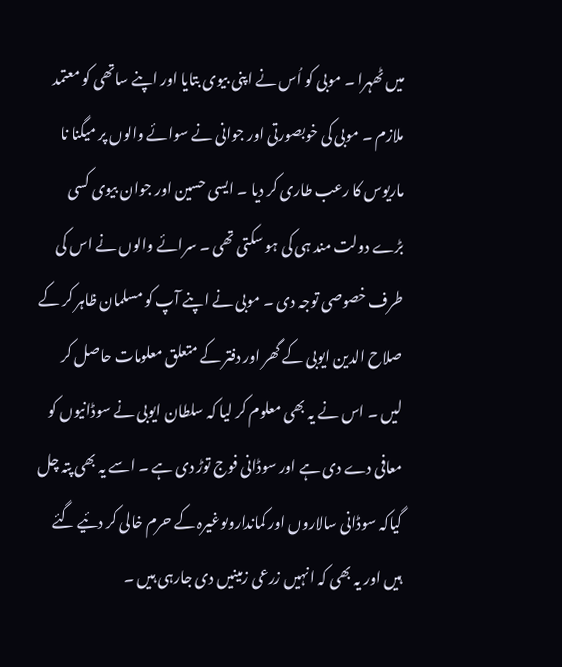میں ٹھہرا ۔ موبی کو اُس نے اپنی بیوی بتایا اور اپنے ساتھی کو معتمد ملازم ۔ موبی کی خوبصورتی اور جوانی نے سوائے والوں پر میگنا نا ماریوس کا رعب طاری کر دیا ۔ ایسی حسین اور جوان بیوی کسی بڑے دولت مند ہی کی ہو سکتی تھی ۔ سرائے والوں نے اس کی طرف خصوصی توجہ دی ۔ موبی نے اپنے آپ کو مسلمان ظاہر کر کے صلاح الدین ایوبی کے گھر اور دفتر کے متعلق معلومات حاصل کر لیں ۔ اس نے یہ بھی معلوم کر لیا کہ سلطان ایوبی نے سوڈانیوں کو معافی دے دی ہے اور سوڈانی فوج توڑ دی ہے ۔ اسے یہ بھی پتہ چل گیاکہ سوڈانی سالاروں اور کمانداروںوغیرہ کے حرم خالی کر دئیے گئے ہیں اور یہ بھی کہ انہیں زرعی زمینیں دی جارہی ہیں ۔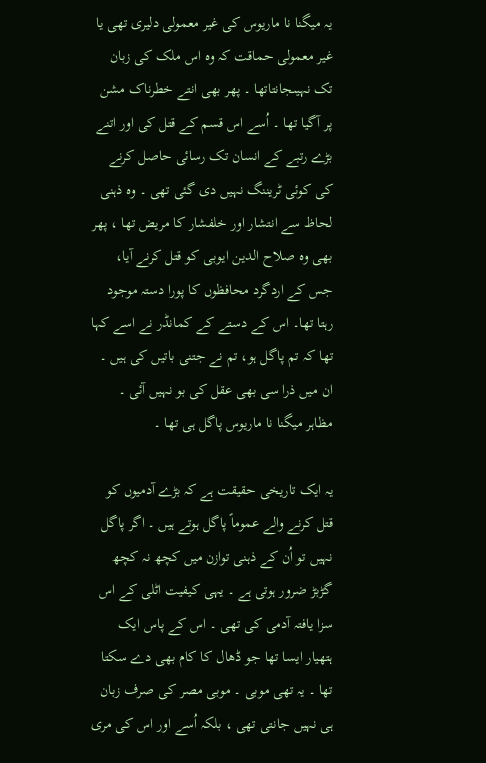یہ میگنا نا ماریوس کی غیر معمولی دلیری تھی یا غیر معمولی حماقت کہ وہ اس ملک کی زبان تک نہیںجانتاتھا ۔ پھر بھی انتے خطرناک مشن پر آگیا تھا ۔ اُسے اس قسم کے قتل کی اور اتنے بڑے رتبے کے انسان تک رسائی حاصل کرنے کی کوئی ٹریننگ نہیں دی گئی تھی ۔ وہ ذہنی لحاظ سے انتشار اور خلفشار کا مریض تھا ، پھر بھی وہ صلاح الدین ایوبی کو قتل کرنے آیا، جس کے اردگرد محافظوں کا پورا دستہ موجود رہتا تھا۔ اس کے دستے کے کمانڈر نے اسے کہا تھا کہ تم پاگل ہو، تم نے جتنی باتیں کی ہیں ۔ ان میں ذرا سی بھی عقل کی بو نہیں آئی ۔ مظاہر میگنا نا ماریوس پاگل ہی تھا ۔

یہ ایک تاریخی حقیقت ہے کہ بڑے آدمیوں کو قتل کرنے والے عموماً پاگل ہوتے ہیں ۔ اگر پاگل نہیں تو اُن کے ذہنی توازن میں کچھ نہ کچھ گڑبڑ ضرور ہوتی ہے ۔ یہی کیفیت اٹلی کے اس سزا یافتہ آدمی کی تھی ۔ اس کے پاس ایک ہتھیار ایسا تھا جو ڈھال کا کام بھی دے سکتا تھا ۔ یہ تھی موبی ۔ موبی مصر کی صرف زبان ہی نہیں جانتی تھی ، بلکہ اُسے اور اس کی مری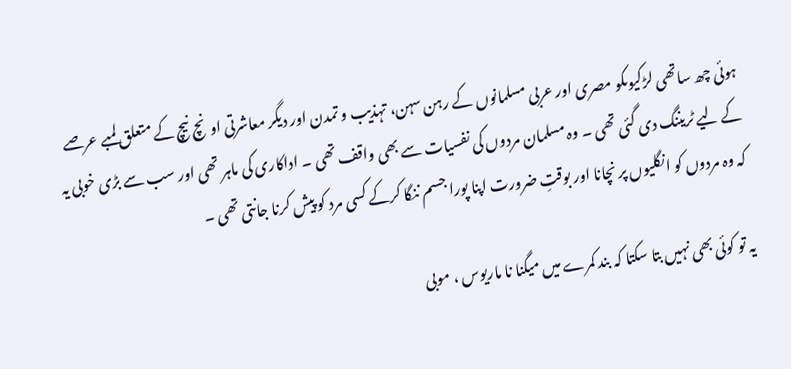ہوئی چھ ساتھی لڑکیوںکو مصری اور عربی مسلمانوں کے رہن سہن، تہذیب و تمدن اور دیگر معاشرتی اونچ نیچ کے متعلق لمبے عرصے کے لیے ٹریننگ دی گئی تھی ۔ وہ مسلمان مردوں کی نفسیات سے بھی واقف تھی ۔ اداکاری کی ماہر تھی اور سب سے بڑی خوبی یہ کہ وہ مردوں کو انگلیوں پر نچانا اور بوقتِ ضرورت اپنا پورا جسم ننگا کرکے کسی مرد کو پیش کرنا جانتی تھی ۔

یہ تو کوئی بھی نہیں بتا سکتا کہ بند کمرے میں میگنا نا ماریوس ، موبی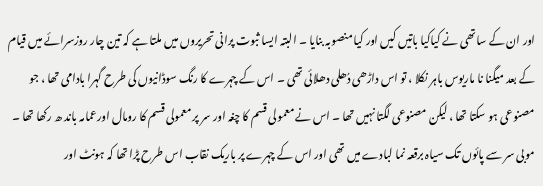اور ان کے ساتھی نے کیاکیا باتیں کیں اور کیا منصوبہ بنایا ۔ البتہ ایسا ثبوت پرانی تحریروں میں ملتا ہے کہ تین چار روزسرائے میں قیام کے بعد میگنا نا ماریوس باہر نکلا ، تو اس داڑھی دُھلی دھلائی تھی ۔ اس کے چہرے کا رنگ سوڈانیوں کی طرح گہرا بادامی تھا ، جو مصنوعی ہو سکتا تھا ، لیکن مصنوعی لگتا نہیں تھا ۔ اس نے معمولی قسم کا چغہ اور سر پر معمولی قسم کا رومال اورعمامہ باند ھ رکھا تھا ۔ موبی سر سے پائوں تک سیاہ برقعہ نما لبادے میں تھی اور اس کے چہرے پر باریک نقاب اس طرح پڑا تھا کہ ہونٹ اور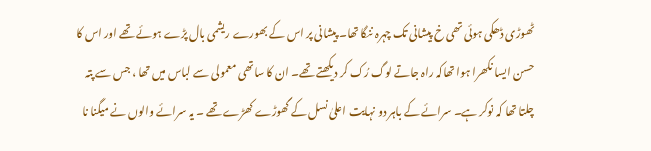ٹھوڑی ڈھکی ہوئی تھی خ پیشانی تک چہرہ ننگا تھا۔ پیشانی پر اس کے بھورے ریشمی بال پڑے ہوئے تھے اور اس کا حسن ایسا نکھرا ہوا تھاکہ راہ جاتے لوگ رُک کر دیکھتے تھے۔ ان کا ساتھی معمولی سے لباس میں تھا ، جس سے پتہ چلتا تھا کہ نوکر ہے۔ سرائے کے باہر دو نہایت اعلیٰ نسل کے گھوڑے کھڑے تھے ۔ یہ سرائے والوں نے میگنا نا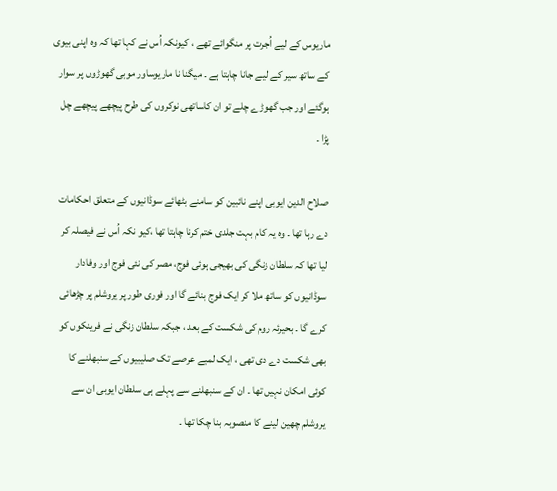ماریوس کے لیے اُجرت پر منگوائے تھے ، کیونکہ اُس نے کہا تھا کہ وہ اپنی بیوی کے ساتھ سیر کے لیے جانا چاہتا ہے ۔ میگنا نا ماریوساور موبی گھوڑوں پر سوار ہوگئے اور جب گھوڑے چلے تو ان کاساتھی نوکروں کی طرح پیچھے پیچھے چل پڑا ۔

صلاح الدین ایوبی اپنے نائبین کو سامنے بٹھائے سوڈانیوں کے متعلق احکامات دے رہا تھا ۔ وہ یہ کام بہت جلدی ختم کرنا چاہتا تھا ،کیو نکہ اُس نے فیصلہ کر لیا تھا کہ سلطان زنگی کی بھیجی ہوئی فوج، مصر کی نئی فوج اور وفادار سوڈانیوں کو ساتھ ملا کر ایک فوج بنائے گا اور فوری طور پر یروشلم پر چڑھائی کرے گا ۔ بحیرئہ روم کی شکست کے بعد ، جبکہ سلطان زنگی نے فرینکوں کو بھی شکست دے دی تھی ، ایک لمبے عرصے تک صلیبیوں کے سنبھلنے کا کوئی امکان نہیں تھا ۔ ان کے سنبھلنے سے پہلے ہی سلطان ایوبی ان سے یروشلم چھین لینے کا منصوبہ بنا چکا تھا ۔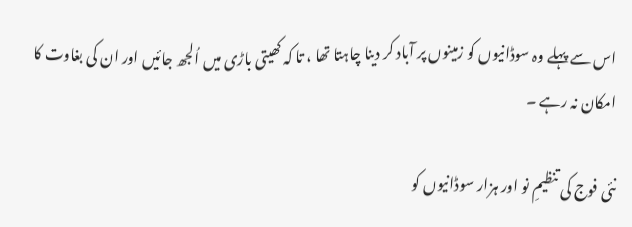اس سے پہلے وہ سوڈانیوں کو زمینوں پر آباد کر دینا چاہتا تھا ، تا کہ کھیتی باڑی میں اُلجھ جائیں اور ان کی بغاوت کا امکان نہ رہے ۔

نئی فوج کی تنظیمِ نو اور ہزار سوڈانیوں کو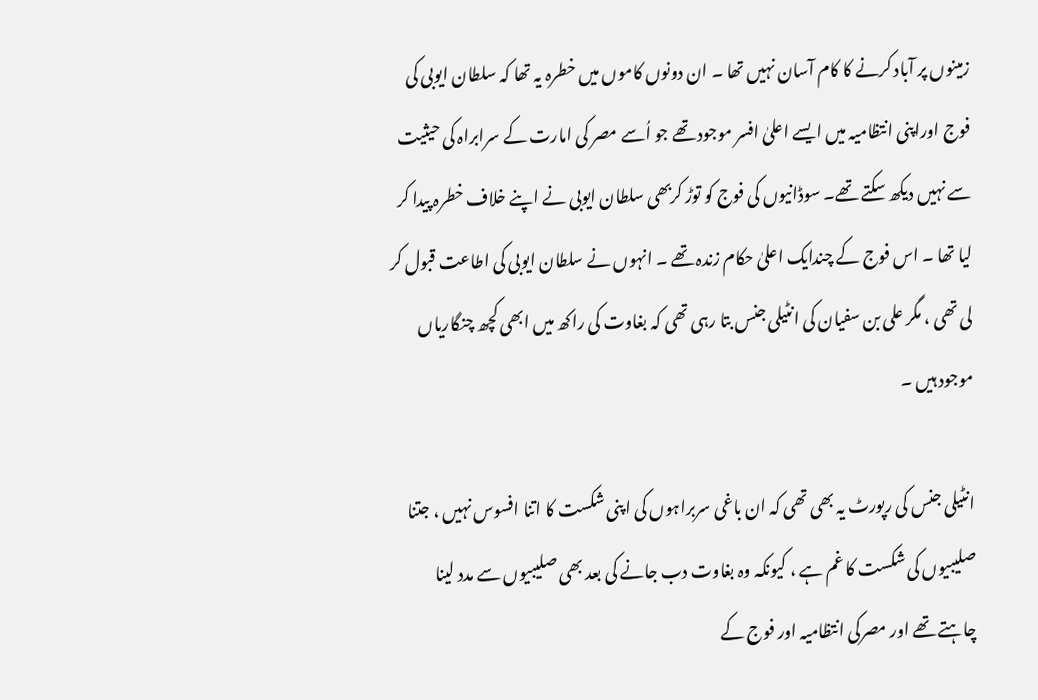زمینوں پر آباد کرنے کا کام آسان نہیں تھا ۔ ان دونوں کاموں میں خطرہ یہ تھا کہ سلطان ایوبی کی فوج اوراپنی انتظامیہ میں ایسے اعلیٰ افسر موجود تھے جو اُسے مصر کی امارت کے سرابراہ کی حیثیت سے نہیں دیکھ سکتے تھے۔ سوڈانیوں کی فوج کو توڑ کربھی سلطان ایوبی نے اپنے خلاف خطرہ پیدا کر لیا تھا ۔ اس فوج کے چندایک اعلیٰ حکام زندہ تھے ۔ انہوں نے سلطان ایوبی کی اطاعت قبول کر لی تھی ، مگر علی بن سفیان کی انٹیلی جنس بتا رہی تھی کہ بغاوت کی راکھ میں ابھی کچھ چنگاریاں موجود ہیں ۔

انٹیلی جنس کی رپورٹ یہ بھی تھی کہ ان باغی سربراہوں کی اپنی شکست کا اتنا افسوس نہیں ، جتنا صلیبیوں کی شکست کا غم ہے ، کیونکہ وہ بغاوت دب جانے کی بعد بھی صلیبیوں سے مدد لینا چاہتے تھے اور مصرکی انتظامیہ اور فوج کے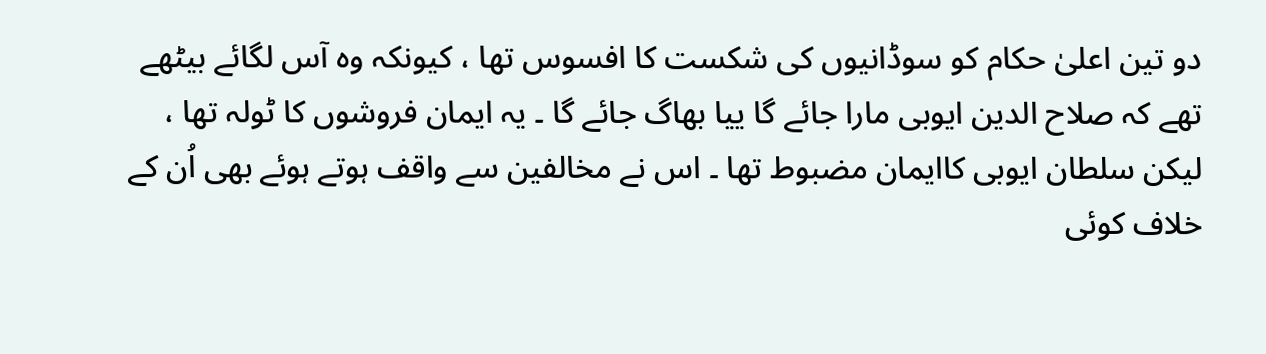دو تین اعلیٰ حکام کو سوڈانیوں کی شکست کا افسوس تھا ، کیونکہ وہ آس لگائے بیٹھے تھے کہ صلاح الدین ایوبی مارا جائے گا ییا بھاگ جائے گا ۔ یہ ایمان فروشوں کا ٹولہ تھا ، لیکن سلطان ایوبی کاایمان مضبوط تھا ۔ اس نے مخالفین سے واقف ہوتے ہوئے بھی اُن کے خلاف کوئی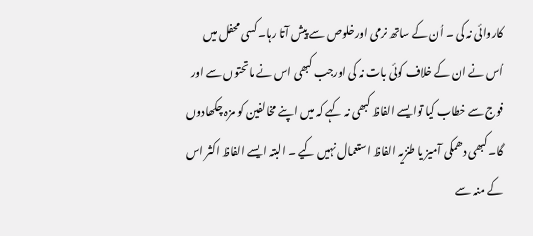کاروائی نہ کی ۔ اُن کے ساتھ نرمی اورخلوص سے پیش آتا رہا۔ کسی محفل میں اُس نے ان کے خلاف کوئی بات نہ کی اورجب کبھی اس نے ماتحتوں سے اور فوج سے خطاب کیا توایسے الفاظ کبھی نہ کہے کہ میں اپنے مخالفین کو مزہ چکھادوں گا۔ کبھی دھمکی آمیز یا طنزیہ الفاظ استعمال نہیں کیے ۔ البتہ ایسے الفاظ اکثر اس کے منہ سے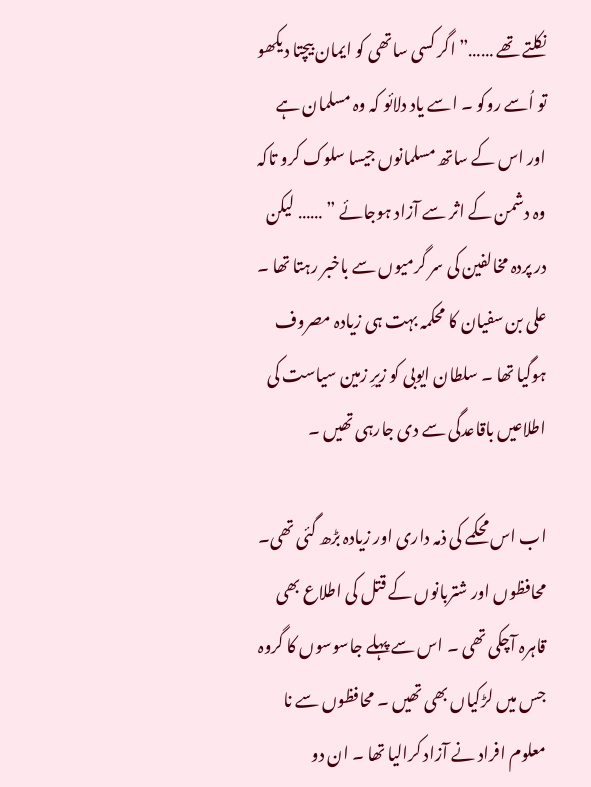نکلتے تھے ……” اگر کسی ساتھی کو ایمان بیچتا دیکھو تو اُسے روکو ۔ اسے یاد دلائو کہ وہ مسلمان ہے اور اس کے ساتھ مسلمانوں جیسا سلوک کرو تاکہ وہ دشمن کے اثر سے آزاد ہوجائے ” …… لیکن در پردہ مخالفین کی سر گرمیوں سے باخبر رہتا تھا ۔ علی بن سفیان کا محکمہ بہت ہی زیادہ مصروف ہوگیا تھا ۔ سلطان ایوبی کو زیرِ زمین سیاست کی اطلاعیں باقاعدگی سے دی جارہی تھیں ۔

اب اس محکمے کی ذمہ داری اور زیادہ بڑھ گئی تھی۔ محافظوں اور شتربانوں کے قتل کی اطلاع بھی قاہرہ آچکی تھی ۔ اس سے پہلے جاسوسوں کا گروہ جس میں لڑکیاں بھی تھیں ۔ محافظوں سے نا معلوم افراد نے آزاد کرالیا تھا ۔ ان دو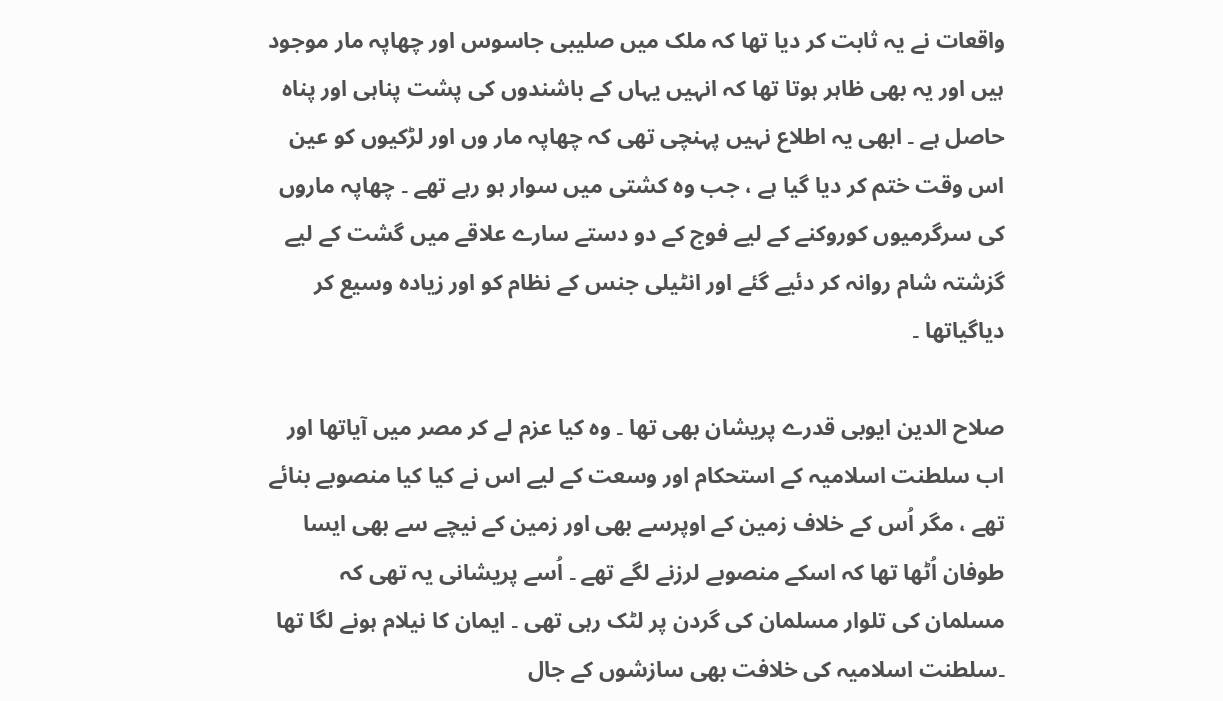واقعات نے یہ ثابت کر دیا تھا کہ ملک میں صلیبی جاسوس اور چھاپہ مار موجود ہیں اور یہ بھی ظاہر ہوتا تھا کہ انہیں یہاں کے باشندوں کی پشت پناہی اور پناہ حاصل ہے ۔ ابھی یہ اطلاع نہیں پہنچی تھی کہ چھاپہ مار وں اور لڑکیوں کو عین اس وقت ختم کر دیا گیا ہے ، جب وہ کشتی میں سوار ہو رہے تھے ۔ چھاپہ ماروں کی سرگرمیوں کوروکنے کے لیے فوج کے دو دستے سارے علاقے میں گشت کے لیے گزشتہ شام روانہ کر دئیے گئے اور انٹیلی جنس کے نظام کو اور زیادہ وسیع کر دیاگیاتھا ۔

صلاح الدین ایوبی قدرے پریشان بھی تھا ۔ وہ کیا عزم لے کر مصر میں آیاتھا اور اب سلطنت اسلامیہ کے استحکام اور وسعت کے لیے اس نے کیا کیا منصوبے بنائے تھے ، مگر اُس کے خلاف زمین کے اوپرسے بھی اور زمین کے نیچے سے بھی ایسا طوفان اُٹھا تھا کہ اسکے منصوبے لرزنے لگے تھے ۔ اُسے پریشانی یہ تھی کہ مسلمان کی تلوار مسلمان کی گردن پر لٹک رہی تھی ۔ ایمان کا نیلام ہونے لگا تھا ۔سلطنت اسلامیہ کی خلافت بھی سازشوں کے جال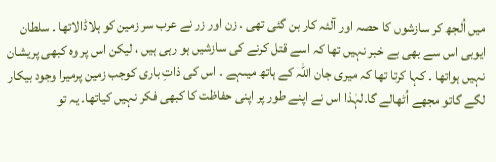میں اُلجھ کر سازشوں کا حصہ اور آلئہ کار بن گئی تھی ۔ زن اور زر نے عرب سر زمین کو ہلاڈالاتھا ۔ سلطان ایوبی اس سے بھی بے خبر نہیں تھا کہ اسے قتل کرنے کی سازشیں ہو رہی ہیں ، لیکن اس پر وہ کبھی پریشان نہیں ہواتھا ۔ کہا کرتا تھا کہ میری جان اللہ کے ہاتھ میںہے ۔ اس کی ذاتِ باری کوجب زمین پرمیرا وجود بیکار لگے گاتو مجھے اُٹھالے گا۔لہٰذا اس نے اپنے طور پر اپنی حفاظت کا کبھی فکر نہیں کیاتھا۔ یہ تو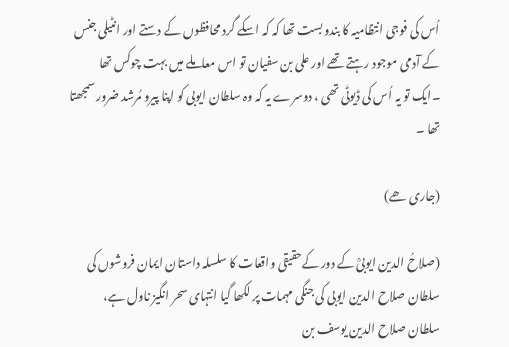اُس کی فوجی انتظامیہ کا بندو بست تھا کہ کہ اسکے گرد محافظوں کے دستے اور انٹیلی جنس کے آدمی موجود رہتے تھے اور علی بن سفیان تو اس معاملے میں بہت چوکس تھا ۔ایک تو یہ اُس کی ڈیوٹی تھی ، دوسرے یہ کہ وہ سلطان ایوبی کو اپنا پیرو مُرشد ضرور سمجھتا تھا ۔

(جاری ھے)

(صلاحُ الدین ایوبیؒ کے دور کےحقیقی واقعات کا سلسلہ داستان ایمان فروشوں کی سلطان صلاح الدین ایوبی کی جنگی مہمات پر لکھا گیا انتہای سحر انگیز ناول ہے، سلطان صلاح الدین یوسف بن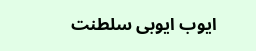ایوب ایوبی سلطنت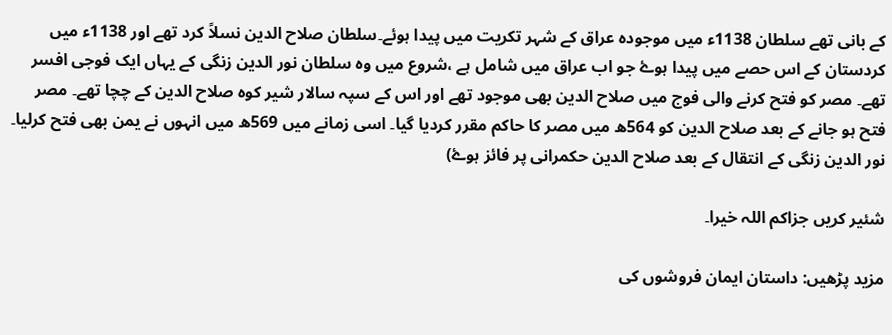کے بانی تھے سلطان 1138ء میں موجودہ عراق کے شہر تکریت میں پیدا ہوئے۔سلطان صلاح الدین نسلاً کرد تھے اور 1138ء میں کردستان کے اس حصے میں پیدا ہوۓ جو اب عراق میں شامل ہے ،شروع میں وہ سلطان نور الدین زنگی کے یہاں ایک فوجی افسر تھے۔ مصر کو فتح کرنے والی فوج میں صلاح الدین بھی موجود تھے اور اس کے سپہ سالار شیر کوہ صلاح الدین کے چچا تھے۔ مصر فتح ہو جانے کے بعد صلاح الدین کو 564ھ میں مصر کا حاکم مقرر کردیا گیا۔ اسی زمانے میں 569ھ میں انہوں نے یمن بھی فتح کرلیا۔ نور الدین زنگی کے انتقال کے بعد صلاح الدین حکمرانی پر فائز ہوۓ)

شئیر کریں جزاکم اللہ خیرا۔

مزید پڑھیں: داستان ایمان فروشوں کی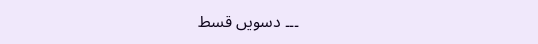۔۔۔ دسویں قسط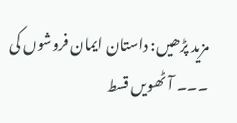مزید پڑھیں: داستان ایمان فروشوں کی ۔۔۔ آٹھویں قسط